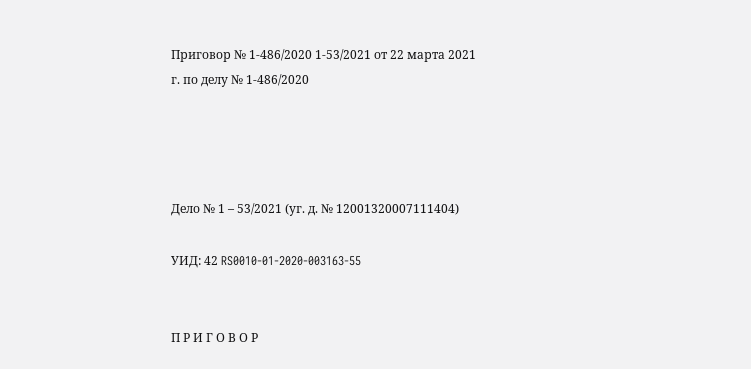Приговор № 1-486/2020 1-53/2021 от 22 марта 2021 г. по делу № 1-486/2020




Дело № 1 – 53/2021 (уг. д. № 12001320007111404)

УИД: 42 RS0010-01-2020-003163-55


П Р И Г О В О Р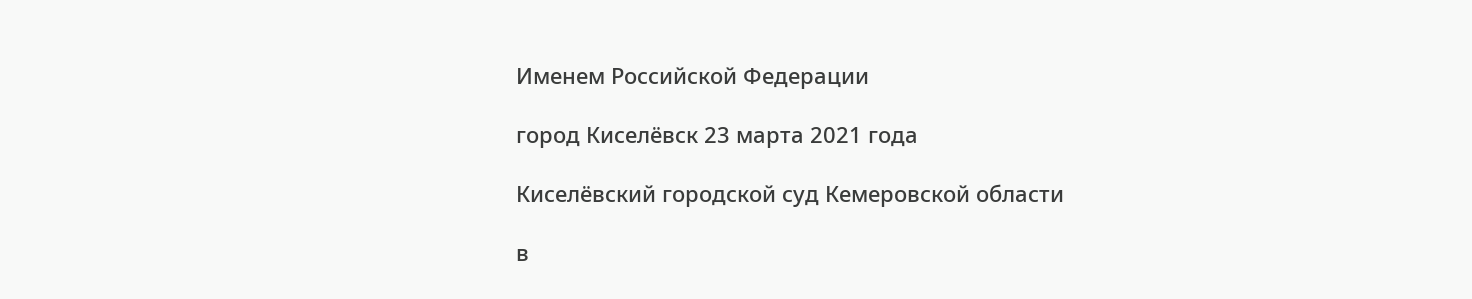Именем Российской Федерации

город Киселёвск 23 марта 2021 года

Киселёвский городской суд Кемеровской области

в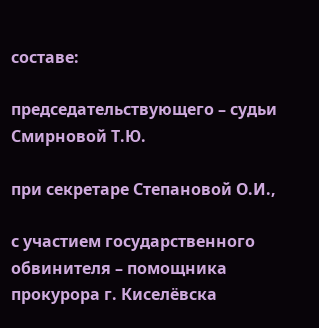составе:

председательствующего – судьи Смирновой Т.Ю.

при секретаре Степановой О.И.,

с участием государственного обвинителя – помощника прокурора г. Киселёвска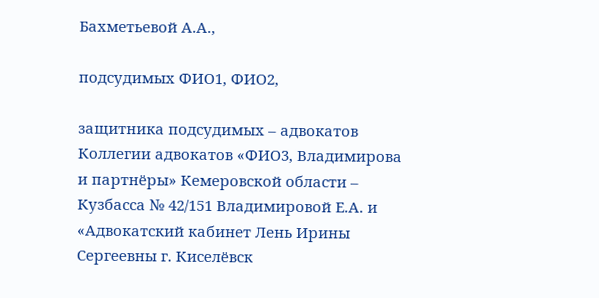Бахметьевой А.А.,

подсудимых ФИО1, ФИО2,

защитника подсудимых – адвокатов Коллегии адвокатов «ФИО3, Владимирова и партнёры» Кемеровской области – Кузбасса № 42/151 Владимировой Е.А. и «Адвокатский кабинет Лень Ирины Сергеевны г. Киселёвск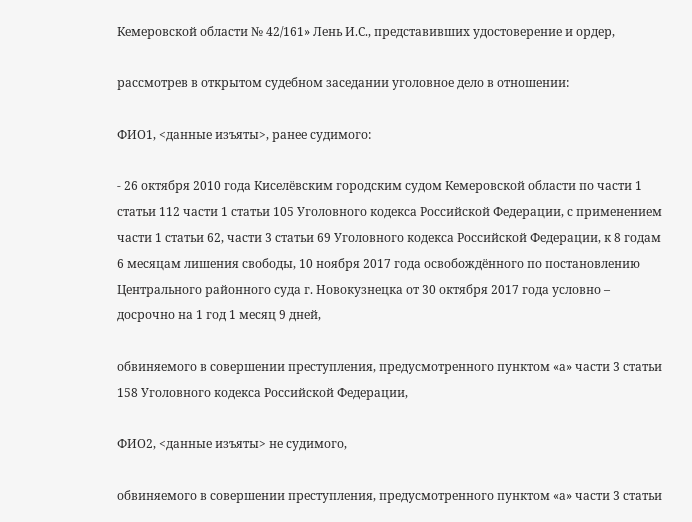Кемеровской области № 42/161» Лень И.С., представивших удостоверение и ордер,

рассмотрев в открытом судебном заседании уголовное дело в отношении:

ФИО1, <данные изъяты>, ранее судимого:

- 26 октября 2010 года Киселёвским городским судом Кемеровской области по части 1 статьи 112 части 1 статьи 105 Уголовного кодекса Российской Федерации, с применением части 1 статьи 62, части 3 статьи 69 Уголовного кодекса Российской Федерации, к 8 годам 6 месяцам лишения свободы, 10 ноября 2017 года освобождённого по постановлению Центрального районного суда г. Новокузнецка от 30 октября 2017 года условно – досрочно на 1 год 1 месяц 9 дней,

обвиняемого в совершении преступления, предусмотренного пунктом «а» части 3 статьи 158 Уголовного кодекса Российской Федерации,

ФИО2, <данные изъяты> не судимого,

обвиняемого в совершении преступления, предусмотренного пунктом «а» части 3 статьи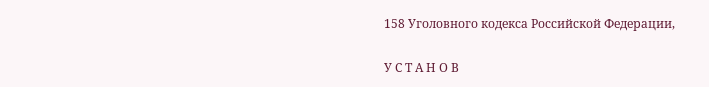158 Уголовного кодекса Российской Федерации,

У С Т А Н О В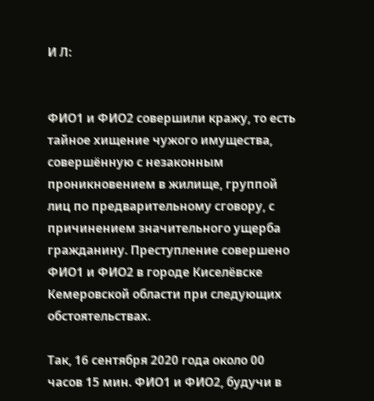И Л:


ФИО1 и ФИО2 совершили кражу, то есть тайное хищение чужого имущества, совершённую с незаконным проникновением в жилище, группой лиц по предварительному сговору, с причинением значительного ущерба гражданину. Преступление совершено ФИО1 и ФИО2 в городе Киселёвске Кемеровской области при следующих обстоятельствах.

Так, 16 сентября 2020 года около 00 часов 15 мин. ФИО1 и ФИО2, будучи в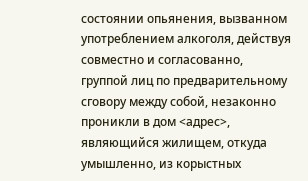состоянии опьянения, вызванном употреблением алкоголя, действуя совместно и согласованно, группой лиц по предварительному сговору между собой, незаконно проникли в дом <адрес>, являющийся жилищем, откуда умышленно, из корыстных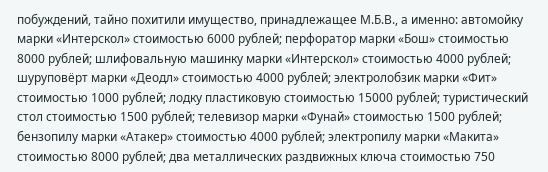побуждений, тайно похитили имущество, принадлежащее М.Б.В., а именно: автомойку марки «Интерскол» стоимостью 6000 рублей; перфоратор марки «Бош» стоимостью 8000 рублей; шлифовальную машинку марки «Интерскол» стоимостью 4000 рублей; шуруповёрт марки «Деодл» стоимостью 4000 рублей; электролобзик марки «Фит» стоимостью 1000 рублей; лодку пластиковую стоимостью 15000 рублей; туристический стол стоимостью 1500 рублей; телевизор марки «Фунай» стоимостью 1500 рублей; бензопилу марки «Атакер» стоимостью 4000 рублей; электропилу марки «Макита» стоимостью 8000 рублей; два металлических раздвижных ключа стоимостью 750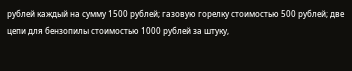рублей каждый на сумму 1500 рублей; газовую горелку стоимостью 500 рублей; две цепи для бензопилы стоимостью 1000 рублей за штуку,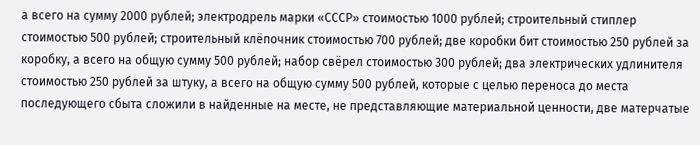а всего на сумму 2000 рублей; электродрель марки «СССР» стоимостью 1000 рублей; строительный стиплер стоимостью 500 рублей; строительный клёпочник стоимостью 700 рублей; две коробки бит стоимостью 250 рублей за коробку, а всего на общую сумму 500 рублей; набор свёрел стоимостью 300 рублей; два электрических удлинителя стоимостью 250 рублей за штуку, а всего на общую сумму 500 рублей, которые с целью переноса до места последующего сбыта сложили в найденные на месте, не представляющие материальной ценности, две матерчатые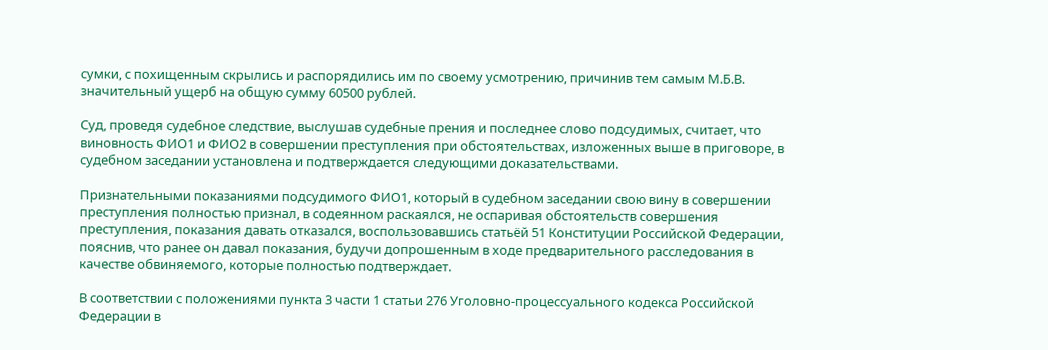сумки, с похищенным скрылись и распорядились им по своему усмотрению, причинив тем самым М.Б.В. значительный ущерб на общую сумму 60500 рублей.

Суд, проведя судебное следствие, выслушав судебные прения и последнее слово подсудимых, считает, что виновность ФИО1 и ФИО2 в совершении преступления при обстоятельствах, изложенных выше в приговоре, в судебном заседании установлена и подтверждается следующими доказательствами.

Признательными показаниями подсудимого ФИО1, который в судебном заседании свою вину в совершении преступления полностью признал, в содеянном раскаялся, не оспаривая обстоятельств совершения преступления, показания давать отказался, воспользовавшись статьёй 51 Конституции Российской Федерации, пояснив, что ранее он давал показания, будучи допрошенным в ходе предварительного расследования в качестве обвиняемого, которые полностью подтверждает.

В соответствии с положениями пункта 3 части 1 статьи 276 Уголовно-процессуального кодекса Российской Федерации в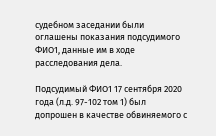судебном заседании были оглашены показания подсудимого ФИО1, данные им в ходе расследования дела.

Подсудимый ФИО1 17 сентября 2020 года (л.д. 97-102 том 1) был допрошен в качестве обвиняемого с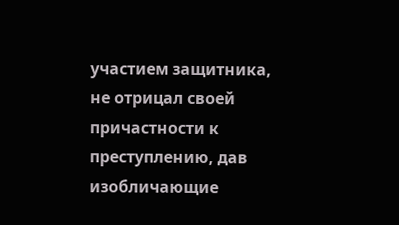участием защитника, не отрицал своей причастности к преступлению, дав изобличающие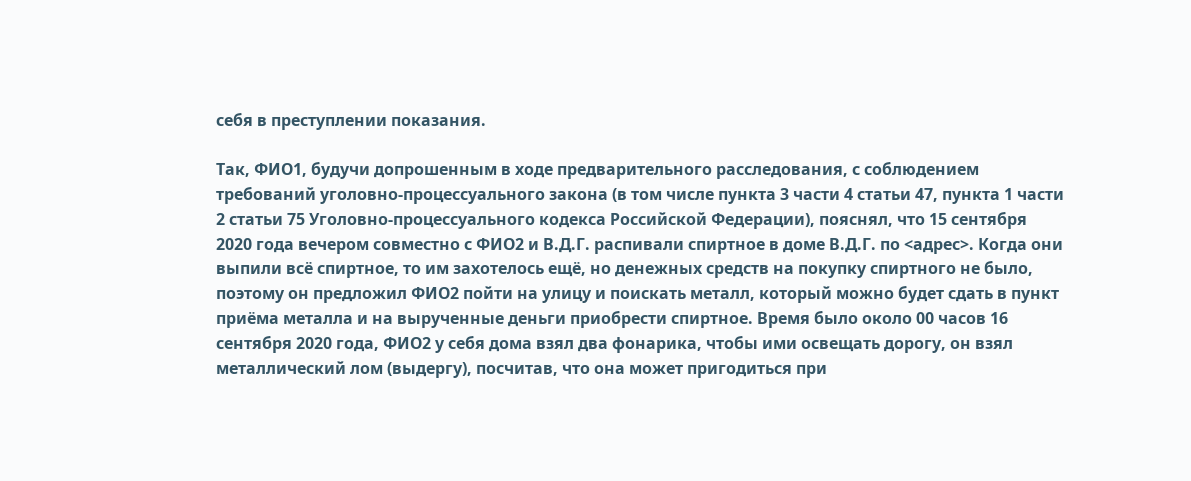себя в преступлении показания.

Так, ФИО1, будучи допрошенным в ходе предварительного расследования, с соблюдением требований уголовно-процессуального закона (в том числе пункта 3 части 4 статьи 47, пункта 1 части 2 статьи 75 Уголовно-процессуального кодекса Российской Федерации), пояснял, что 15 сентября 2020 года вечером совместно с ФИО2 и В.Д.Г. распивали спиртное в доме В.Д.Г. по <адрес>. Когда они выпили всё спиртное, то им захотелось ещё, но денежных средств на покупку спиртного не было, поэтому он предложил ФИО2 пойти на улицу и поискать металл, который можно будет сдать в пункт приёма металла и на вырученные деньги приобрести спиртное. Время было около 00 часов 16 сентября 2020 года, ФИО2 у себя дома взял два фонарика, чтобы ими освещать дорогу, он взял металлический лом (выдергу), посчитав, что она может пригодиться при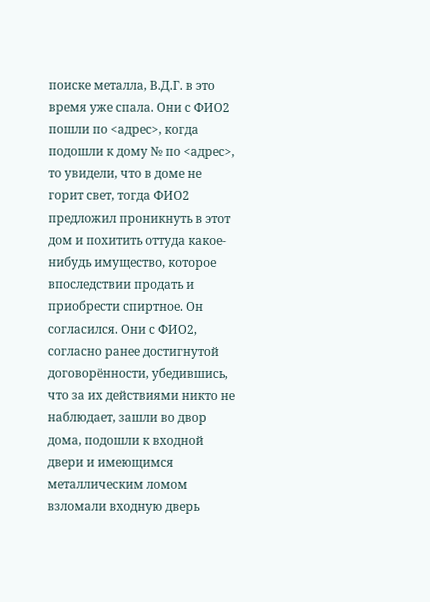поиске металла, В.Д.Г. в это время уже спала. Они с ФИО2 пошли по <адрес>, когда подошли к дому № по <адрес>, то увидели, что в доме не горит свет, тогда ФИО2 предложил проникнуть в этот дом и похитить оттуда какое-нибудь имущество, которое впоследствии продать и приобрести спиртное. Он согласился. Они с ФИО2, согласно ранее достигнутой договорённости, убедившись, что за их действиями никто не наблюдает, зашли во двор дома, подошли к входной двери и имеющимся металлическим ломом взломали входную дверь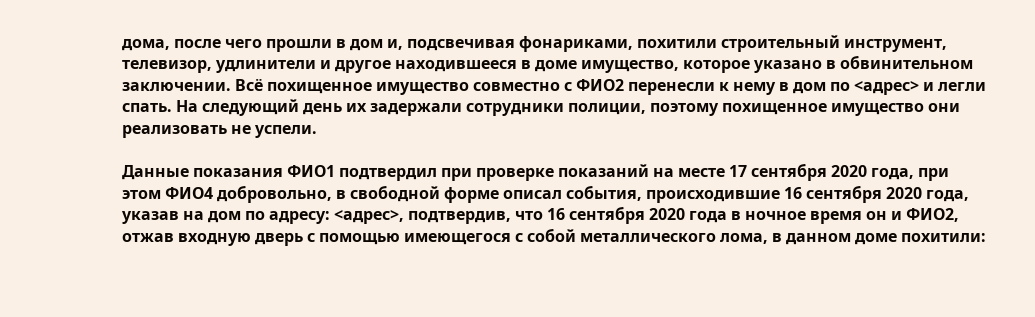дома, после чего прошли в дом и, подсвечивая фонариками, похитили строительный инструмент, телевизор, удлинители и другое находившееся в доме имущество, которое указано в обвинительном заключении. Всё похищенное имущество совместно с ФИО2 перенесли к нему в дом по <адрес> и легли спать. На следующий день их задержали сотрудники полиции, поэтому похищенное имущество они реализовать не успели.

Данные показания ФИО1 подтвердил при проверке показаний на месте 17 сентября 2020 года, при этом ФИО4 добровольно, в свободной форме описал события, происходившие 16 сентября 2020 года, указав на дом по адресу: <адрес>, подтвердив, что 16 сентября 2020 года в ночное время он и ФИО2, отжав входную дверь с помощью имеющегося с собой металлического лома, в данном доме похитили: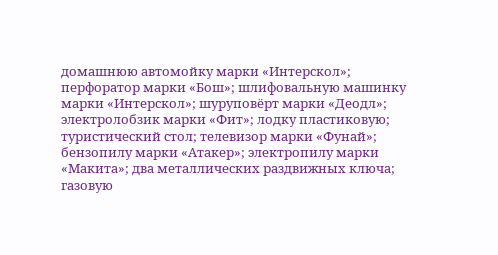домашнюю автомойку марки «Интерскол»; перфоратор марки «Бош»; шлифовальную машинку марки «Интерскол»; шуруповёрт марки «Деодл»; электролобзик марки «Фит»; лодку пластиковую; туристический стол; телевизор марки «Фунай»; бензопилу марки «Атакер»; электропилу марки «Макита»; два металлических раздвижных ключа; газовую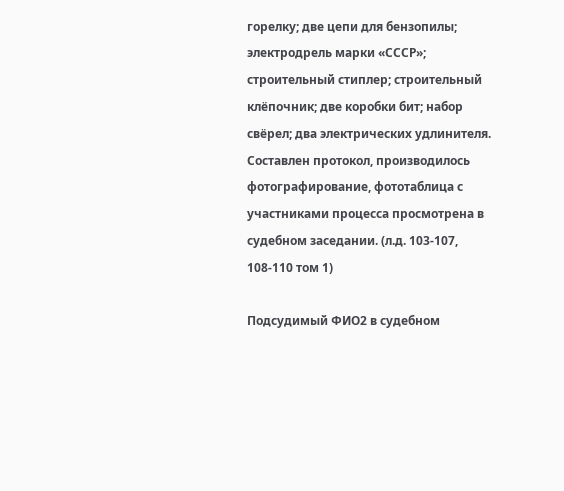горелку; две цепи для бензопилы; электродрель марки «СССР»; строительный стиплер; строительный клёпочник; две коробки бит; набор свёрел; два электрических удлинителя. Составлен протокол, производилось фотографирование, фототаблица с участниками процесса просмотрена в судебном заседании. (л.д. 103-107, 108-110 том 1)

Подсудимый ФИО2 в судебном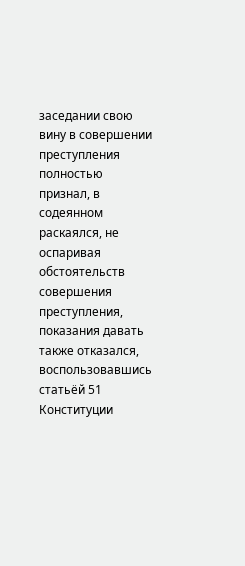заседании свою вину в совершении преступления полностью признал, в содеянном раскаялся, не оспаривая обстоятельств совершения преступления, показания давать также отказался, воспользовавшись статьёй 51 Конституции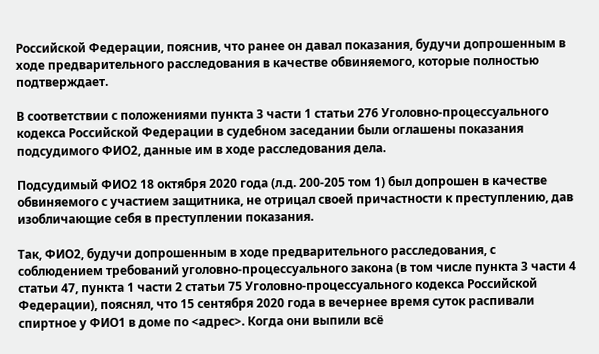Российской Федерации, пояснив, что ранее он давал показания, будучи допрошенным в ходе предварительного расследования в качестве обвиняемого, которые полностью подтверждает.

В соответствии с положениями пункта 3 части 1 статьи 276 Уголовно-процессуального кодекса Российской Федерации в судебном заседании были оглашены показания подсудимого ФИО2, данные им в ходе расследования дела.

Подсудимый ФИО2 18 октября 2020 года (л.д. 200-205 том 1) был допрошен в качестве обвиняемого с участием защитника, не отрицал своей причастности к преступлению, дав изобличающие себя в преступлении показания.

Так, ФИО2, будучи допрошенным в ходе предварительного расследования, с соблюдением требований уголовно-процессуального закона (в том числе пункта 3 части 4 статьи 47, пункта 1 части 2 статьи 75 Уголовно-процессуального кодекса Российской Федерации), пояснял, что 15 сентября 2020 года в вечернее время суток распивали спиртное у ФИО1 в доме по <адрес>. Когда они выпили всё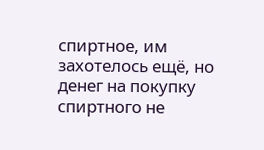спиртное, им захотелось ещё, но денег на покупку спиртного не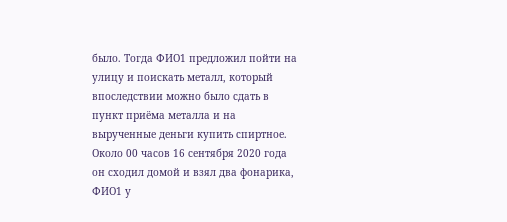было. Тогда ФИО1 предложил пойти на улицу и поискать металл, который впоследствии можно было сдать в пункт приёма металла и на вырученные деньги купить спиртное. Около 00 часов 16 сентября 2020 года он сходил домой и взял два фонарика, ФИО1 у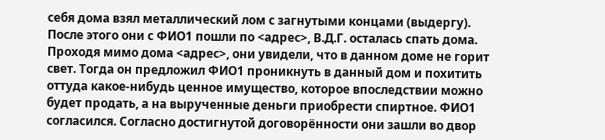себя дома взял металлический лом с загнутыми концами (выдергу). После этого они с ФИО1 пошли по <адрес>, В.Д.Г. осталась спать дома. Проходя мимо дома <адрес>, они увидели, что в данном доме не горит свет. Тогда он предложил ФИО1 проникнуть в данный дом и похитить оттуда какое-нибудь ценное имущество, которое впоследствии можно будет продать, а на вырученные деньги приобрести спиртное. ФИО1 согласился. Согласно достигнутой договорённости они зашли во двор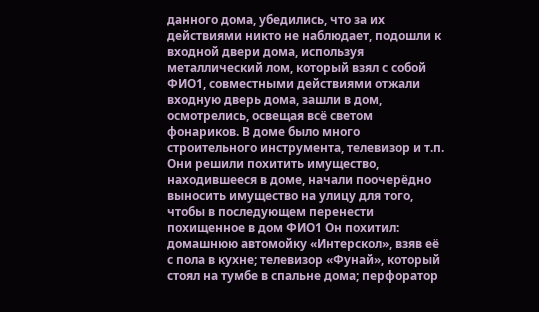данного дома, убедились, что за их действиями никто не наблюдает, подошли к входной двери дома, используя металлический лом, который взял с собой ФИО1, совместными действиями отжали входную дверь дома, зашли в дом, осмотрелись, освещая всё светом фонариков. В доме было много строительного инструмента, телевизор и т.п. Они решили похитить имущество, находившееся в доме, начали поочерёдно выносить имущество на улицу для того, чтобы в последующем перенести похищенное в дом ФИО1 Он похитил: домашнюю автомойку «Интерскол», взяв её с пола в кухне; телевизор «Фунай», который стоял на тумбе в спальне дома; перфоратор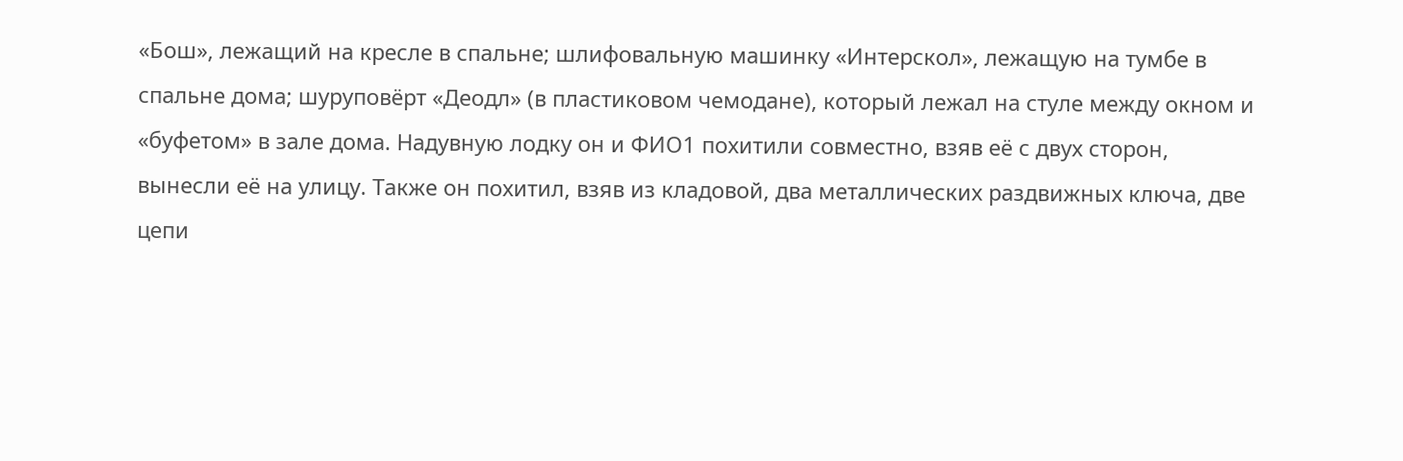«Бош», лежащий на кресле в спальне; шлифовальную машинку «Интерскол», лежащую на тумбе в спальне дома; шуруповёрт «Деодл» (в пластиковом чемодане), который лежал на стуле между окном и «буфетом» в зале дома. Надувную лодку он и ФИО1 похитили совместно, взяв её с двух сторон, вынесли её на улицу. Также он похитил, взяв из кладовой, два металлических раздвижных ключа, две цепи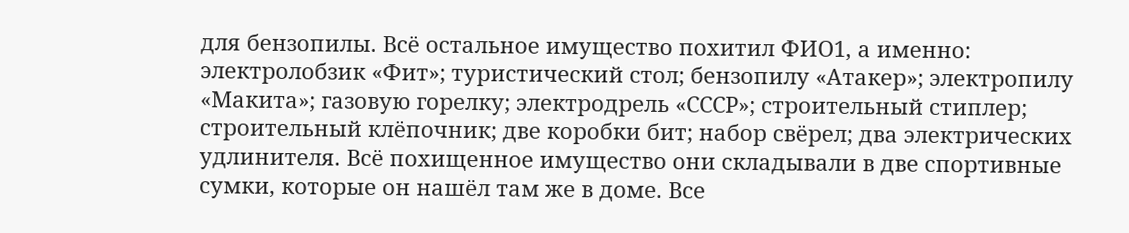для бензопилы. Всё остальное имущество похитил ФИО1, а именно: электролобзик «Фит»; туристический стол; бензопилу «Атакер»; электропилу «Макита»; газовую горелку; электродрель «СССР»; строительный стиплер; строительный клёпочник; две коробки бит; набор свёрел; два электрических удлинителя. Всё похищенное имущество они складывали в две спортивные сумки, которые он нашёл там же в доме. Все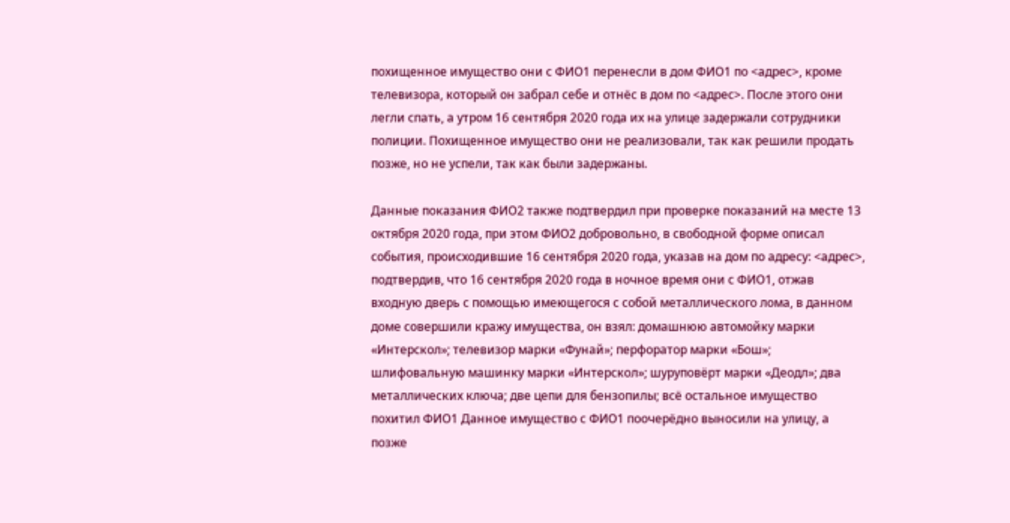похищенное имущество они с ФИО1 перенесли в дом ФИО1 по <адрес>, кроме телевизора, который он забрал себе и отнёс в дом по <адрес>. После этого они легли спать, а утром 16 сентября 2020 года их на улице задержали сотрудники полиции. Похищенное имущество они не реализовали, так как решили продать позже, но не успели, так как были задержаны.

Данные показания ФИО2 также подтвердил при проверке показаний на месте 13 октября 2020 года, при этом ФИО2 добровольно, в свободной форме описал события, происходившие 16 сентября 2020 года, указав на дом по адресу: <адрес>, подтвердив, что 16 сентября 2020 года в ночное время они с ФИО1, отжав входную дверь с помощью имеющегося с собой металлического лома, в данном доме совершили кражу имущества, он взял: домашнюю автомойку марки «Интерскол»; телевизор марки «Фунай»; перфоратор марки «Бош»; шлифовальную машинку марки «Интерскол»; шуруповёрт марки «Деодл»; два металлических ключа; две цепи для бензопилы; всё остальное имущество похитил ФИО1 Данное имущество с ФИО1 поочерёдно выносили на улицу, а позже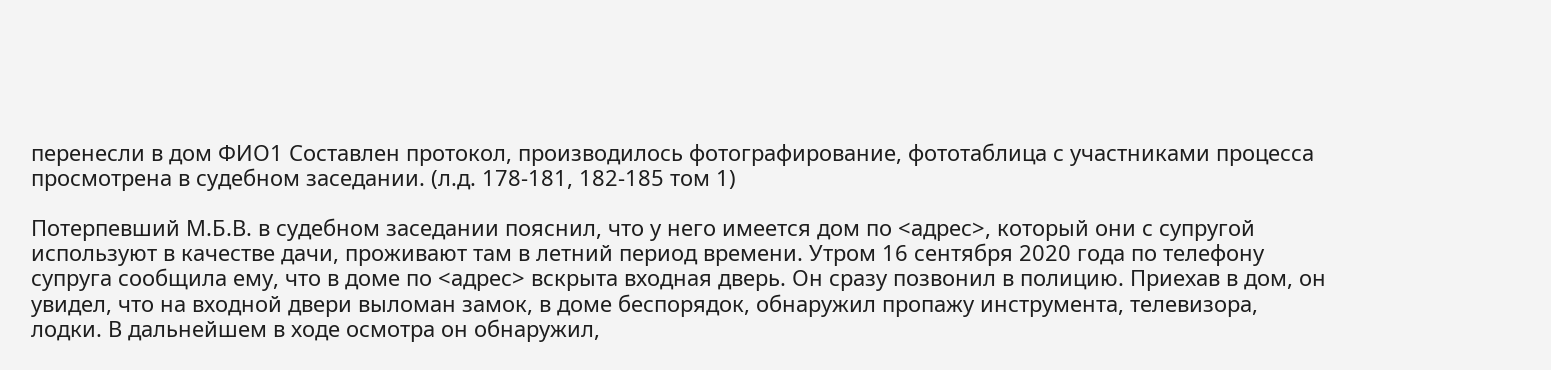перенесли в дом ФИО1 Составлен протокол, производилось фотографирование, фототаблица с участниками процесса просмотрена в судебном заседании. (л.д. 178-181, 182-185 том 1)

Потерпевший М.Б.В. в судебном заседании пояснил, что у него имеется дом по <адрес>, который они с супругой используют в качестве дачи, проживают там в летний период времени. Утром 16 сентября 2020 года по телефону супруга сообщила ему, что в доме по <адрес> вскрыта входная дверь. Он сразу позвонил в полицию. Приехав в дом, он увидел, что на входной двери выломан замок, в доме беспорядок, обнаружил пропажу инструмента, телевизора, лодки. В дальнейшем в ходе осмотра он обнаружил,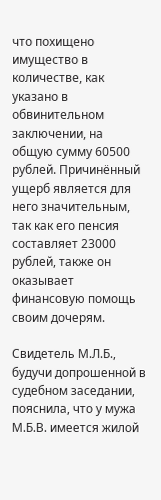что похищено имущество в количестве, как указано в обвинительном заключении, на общую сумму 60500 рублей. Причинённый ущерб является для него значительным, так как его пенсия составляет 23000 рублей, также он оказывает финансовую помощь своим дочерям.

Свидетель М.Л.Б., будучи допрошенной в судебном заседании, пояснила, что у мужа М.Б.В. имеется жилой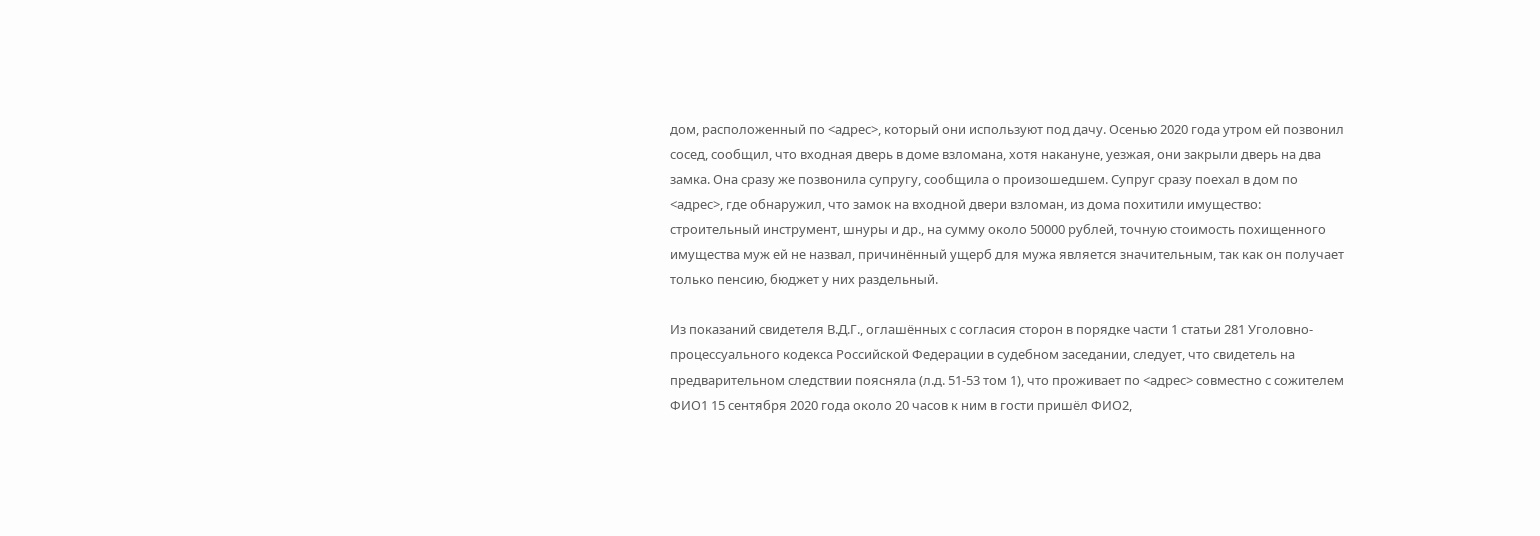дом, расположенный по <адрес>, который они используют под дачу. Осенью 2020 года утром ей позвонил сосед, сообщил, что входная дверь в доме взломана, хотя накануне, уезжая, они закрыли дверь на два замка. Она сразу же позвонила супругу, сообщила о произошедшем. Супруг сразу поехал в дом по <адрес>, где обнаружил, что замок на входной двери взломан, из дома похитили имущество: строительный инструмент, шнуры и др., на сумму около 50000 рублей, точную стоимость похищенного имущества муж ей не назвал, причинённый ущерб для мужа является значительным, так как он получает только пенсию, бюджет у них раздельный.

Из показаний свидетеля В.Д.Г., оглашённых с согласия сторон в порядке части 1 статьи 281 Уголовно-процессуального кодекса Российской Федерации в судебном заседании, следует, что свидетель на предварительном следствии поясняла (л.д. 51-53 том 1), что проживает по <адрес> совместно с сожителем ФИО1 15 сентября 2020 года около 20 часов к ним в гости пришёл ФИО2,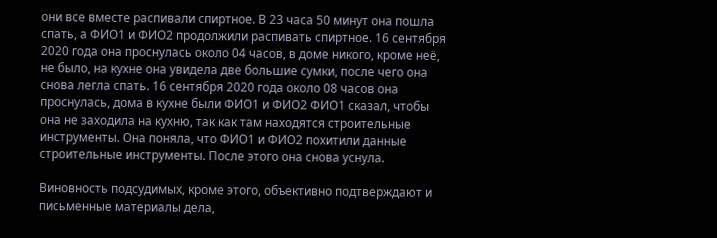они все вместе распивали спиртное. В 23 часа 50 минут она пошла спать, а ФИО1 и ФИО2 продолжили распивать спиртное. 16 сентября 2020 года она проснулась около 04 часов, в доме никого, кроме неё, не было, на кухне она увидела две большие сумки, после чего она снова легла спать. 16 сентября 2020 года около 08 часов она проснулась, дома в кухне были ФИО1 и ФИО2 ФИО1 сказал, чтобы она не заходила на кухню, так как там находятся строительные инструменты. Она поняла, что ФИО1 и ФИО2 похитили данные строительные инструменты. После этого она снова уснула.

Виновность подсудимых, кроме этого, объективно подтверждают и письменные материалы дела,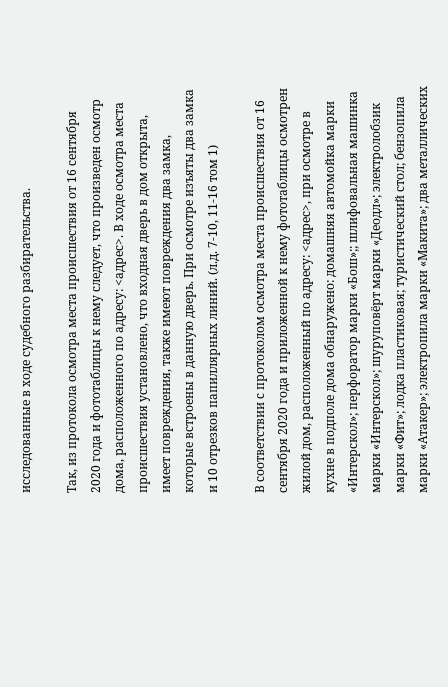исследованные в ходе судебного разбирательства.

Так, из протокола осмотра места происшествия от 16 сентября 2020 года и фототаблицы к нему следует, что произведен осмотр дома, расположенного по адресу: <адрес>. В ходе осмотра места происшествия установлено, что входная дверь в дом открыта, имеет повреждения, также имеют повреждения два замка, которые встроены в данную дверь. При осмотре изъяты два замка и 10 отрезков папиллярных линий. (л.д. 7-10, 11-16 том 1)

В соответствии с протоколом осмотра места происшествия от 16 сентября 2020 года и приложенной к нему фототаблицы осмотрен жилой дом, расположенный по адресу: <адрес>, при осмотре в кухне в подполе дома обнаружено: домашняя автомойка марки «Интерскол»; перфоратор марки «Бош»;; шлифовальная машинка марки «Интерскол»; шуруповёрт марки «Деодл»; электролобзик марки «Фит»; лодка пластиковая; туристический стол; бензопила марки «Атакер»; электропила марки «Макита»; два металлических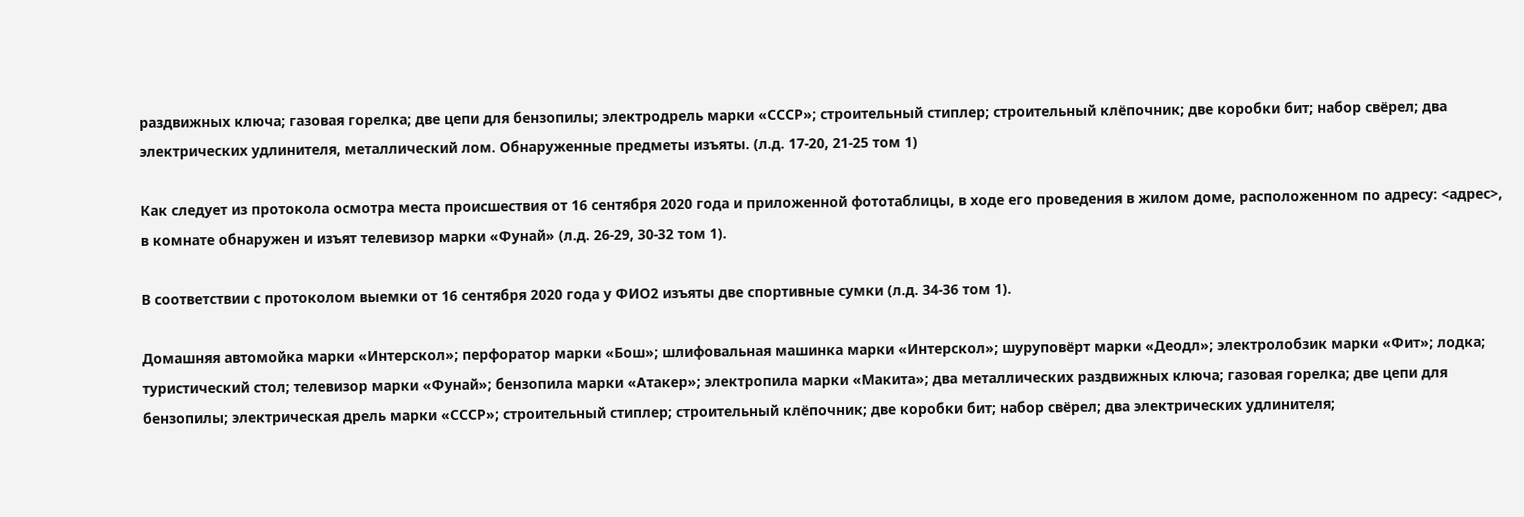раздвижных ключа; газовая горелка; две цепи для бензопилы; электродрель марки «СССР»; строительный стиплер; строительный клёпочник; две коробки бит; набор свёрел; два электрических удлинителя, металлический лом. Обнаруженные предметы изъяты. (л.д. 17-20, 21-25 том 1)

Как следует из протокола осмотра места происшествия от 16 сентября 2020 года и приложенной фототаблицы, в ходе его проведения в жилом доме, расположенном по адресу: <адрес>, в комнате обнаружен и изъят телевизор марки «Фунай» (л.д. 26-29, 30-32 том 1).

В соответствии с протоколом выемки от 16 сентября 2020 года у ФИО2 изъяты две спортивные сумки (л.д. 34-36 том 1).

Домашняя автомойка марки «Интерскол»; перфоратор марки «Бош»; шлифовальная машинка марки «Интерскол»; шуруповёрт марки «Деодл»; электролобзик марки «Фит»; лодка; туристический стол; телевизор марки «Фунай»; бензопила марки «Атакер»; электропила марки «Макита»; два металлических раздвижных ключа; газовая горелка; две цепи для бензопилы; электрическая дрель марки «СССР»; строительный стиплер; строительный клёпочник; две коробки бит; набор свёрел; два электрических удлинителя;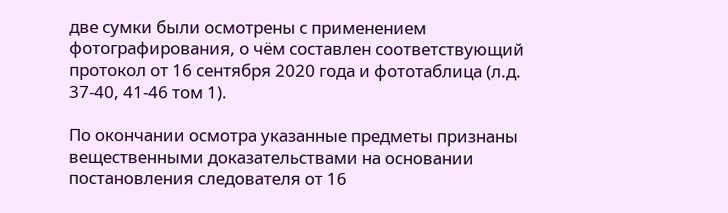две сумки были осмотрены с применением фотографирования, о чём составлен соответствующий протокол от 16 сентября 2020 года и фототаблица (л.д. 37-40, 41-46 том 1).

По окончании осмотра указанные предметы признаны вещественными доказательствами на основании постановления следователя от 16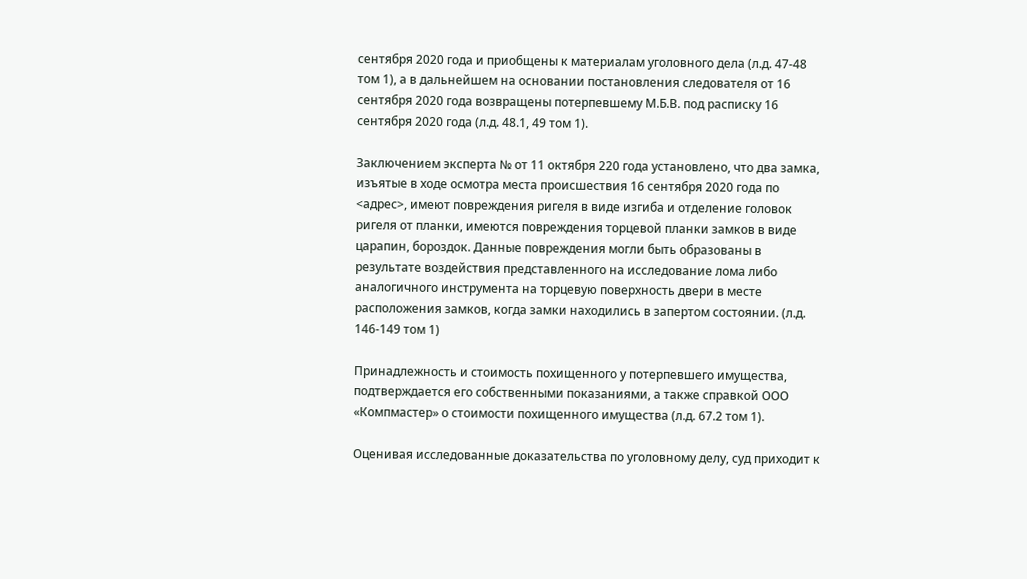сентября 2020 года и приобщены к материалам уголовного дела (л.д. 47-48 том 1), а в дальнейшем на основании постановления следователя от 16 сентября 2020 года возвращены потерпевшему М.Б.В. под расписку 16 сентября 2020 года (л.д. 48.1, 49 том 1).

Заключением эксперта № от 11 октября 220 года установлено, что два замка, изъятые в ходе осмотра места происшествия 16 сентября 2020 года по <адрес>, имеют повреждения ригеля в виде изгиба и отделение головок ригеля от планки, имеются повреждения торцевой планки замков в виде царапин, бороздок. Данные повреждения могли быть образованы в результате воздействия представленного на исследование лома либо аналогичного инструмента на торцевую поверхность двери в месте расположения замков, когда замки находились в запертом состоянии. (л.д. 146-149 том 1)

Принадлежность и стоимость похищенного у потерпевшего имущества, подтверждается его собственными показаниями, а также справкой ООО «Компмастер» о стоимости похищенного имущества (л.д. 67.2 том 1).

Оценивая исследованные доказательства по уголовному делу, суд приходит к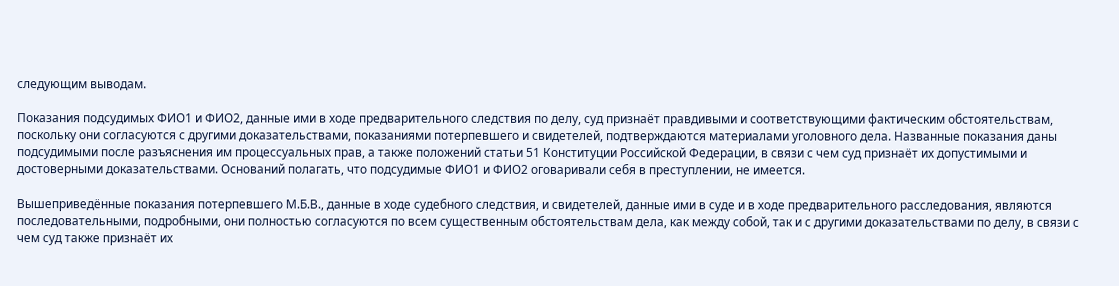следующим выводам.

Показания подсудимых ФИО1 и ФИО2, данные ими в ходе предварительного следствия по делу, суд признаёт правдивыми и соответствующими фактическим обстоятельствам, поскольку они согласуются с другими доказательствами, показаниями потерпевшего и свидетелей, подтверждаются материалами уголовного дела. Названные показания даны подсудимыми после разъяснения им процессуальных прав, а также положений статьи 51 Конституции Российской Федерации, в связи с чем суд признаёт их допустимыми и достоверными доказательствами. Оснований полагать, что подсудимые ФИО1 и ФИО2 оговаривали себя в преступлении, не имеется.

Вышеприведённые показания потерпевшего М.Б.В., данные в ходе судебного следствия, и свидетелей, данные ими в суде и в ходе предварительного расследования, являются последовательными, подробными, они полностью согласуются по всем существенным обстоятельствам дела, как между собой, так и с другими доказательствами по делу, в связи с чем суд также признаёт их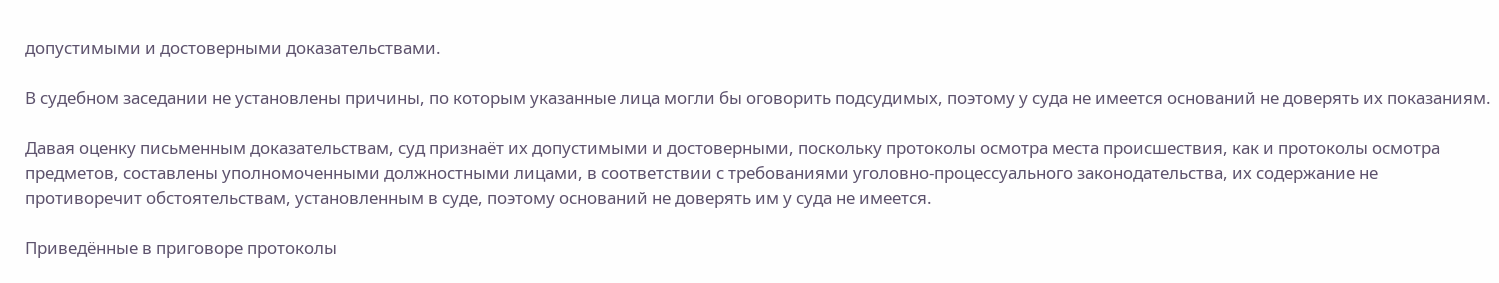допустимыми и достоверными доказательствами.

В судебном заседании не установлены причины, по которым указанные лица могли бы оговорить подсудимых, поэтому у суда не имеется оснований не доверять их показаниям.

Давая оценку письменным доказательствам, суд признаёт их допустимыми и достоверными, поскольку протоколы осмотра места происшествия, как и протоколы осмотра предметов, составлены уполномоченными должностными лицами, в соответствии с требованиями уголовно-процессуального законодательства, их содержание не противоречит обстоятельствам, установленным в суде, поэтому оснований не доверять им у суда не имеется.

Приведённые в приговоре протоколы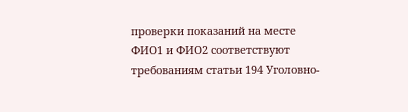проверки показаний на месте ФИО1 и ФИО2 соответствуют требованиям статьи 194 Уголовно-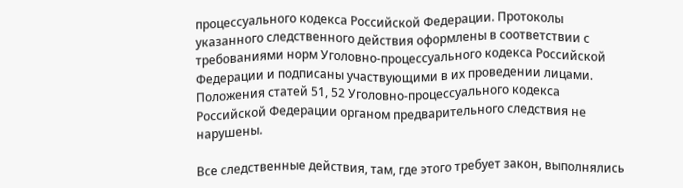процессуального кодекса Российской Федерации. Протоколы указанного следственного действия оформлены в соответствии с требованиями норм Уголовно-процессуального кодекса Российской Федерации и подписаны участвующими в их проведении лицами. Положения статей 51, 52 Уголовно-процессуального кодекса Российской Федерации органом предварительного следствия не нарушены.

Все следственные действия, там, где этого требует закон, выполнялись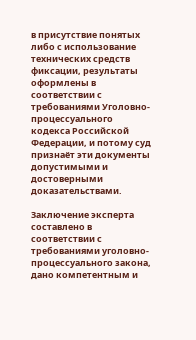в присутствие понятых либо с использование технических средств фиксации, результаты оформлены в соответствии с требованиями Уголовно-процессуального кодекса Российской Федерации, и потому суд признаёт эти документы допустимыми и достоверными доказательствами.

Заключение эксперта составлено в соответствии с требованиями уголовно-процессуального закона, дано компетентным и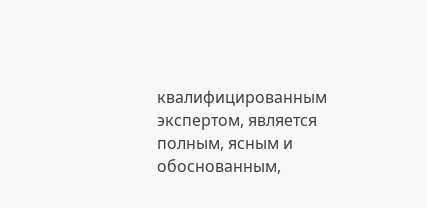квалифицированным экспертом, является полным, ясным и обоснованным,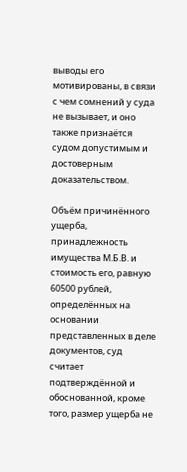выводы его мотивированы, в связи с чем сомнений у суда не вызывает, и оно также признаётся судом допустимым и достоверным доказательством.

Объём причинённого ущерба, принадлежность имущества М.Б.В. и стоимость его, равную 60500 рублей, определённых на основании представленных в деле документов, суд считает подтверждённой и обоснованной, кроме того, размер ущерба не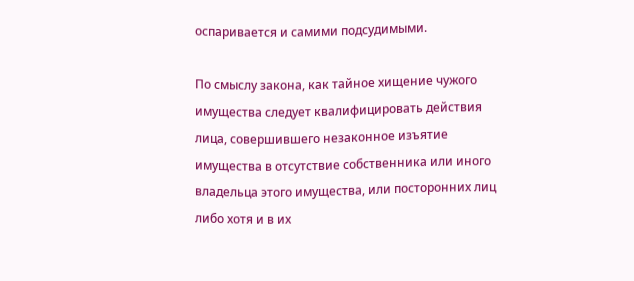оспаривается и самими подсудимыми.

По смыслу закона, как тайное хищение чужого имущества следует квалифицировать действия лица, совершившего незаконное изъятие имущества в отсутствие собственника или иного владельца этого имущества, или посторонних лиц либо хотя и в их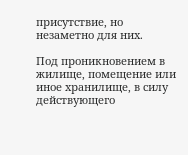присутствие, но незаметно для них.

Под проникновением в жилище, помещение или иное хранилище, в силу действующего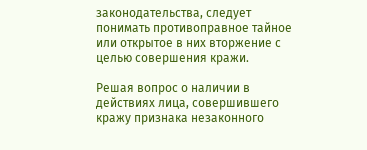законодательства, следует понимать противоправное тайное или открытое в них вторжение с целью совершения кражи.

Решая вопрос о наличии в действиях лица, совершившего кражу признака незаконного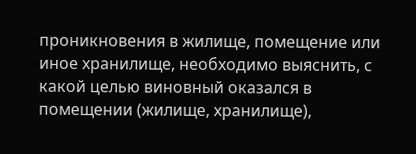проникновения в жилище, помещение или иное хранилище, необходимо выяснить, с какой целью виновный оказался в помещении (жилище, хранилище),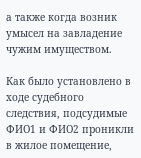а также когда возник умысел на завладение чужим имуществом.

Как было установлено в ходе судебного следствия, подсудимые ФИО1 и ФИО2 проникли в жилое помещение,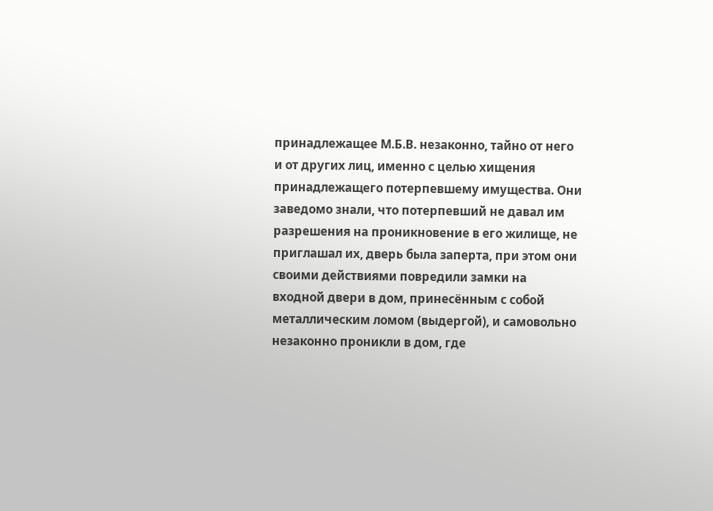принадлежащее М.Б.В. незаконно, тайно от него и от других лиц, именно с целью хищения принадлежащего потерпевшему имущества. Они заведомо знали, что потерпевший не давал им разрешения на проникновение в его жилище, не приглашал их, дверь была заперта, при этом они своими действиями повредили замки на входной двери в дом, принесённым с собой металлическим ломом (выдергой), и самовольно незаконно проникли в дом, где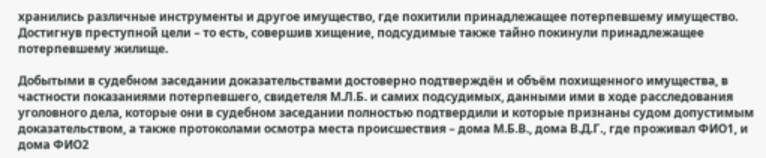хранились различные инструменты и другое имущество, где похитили принадлежащее потерпевшему имущество. Достигнув преступной цели – то есть, совершив хищение, подсудимые также тайно покинули принадлежащее потерпевшему жилище.

Добытыми в судебном заседании доказательствами достоверно подтверждён и объём похищенного имущества, в частности показаниями потерпевшего, свидетеля М.Л.Б. и самих подсудимых, данными ими в ходе расследования уголовного дела, которые они в судебном заседании полностью подтвердили и которые признаны судом допустимым доказательством, а также протоколами осмотра места происшествия – дома М.Б.В., дома В.Д.Г., где проживал ФИО1, и дома ФИО2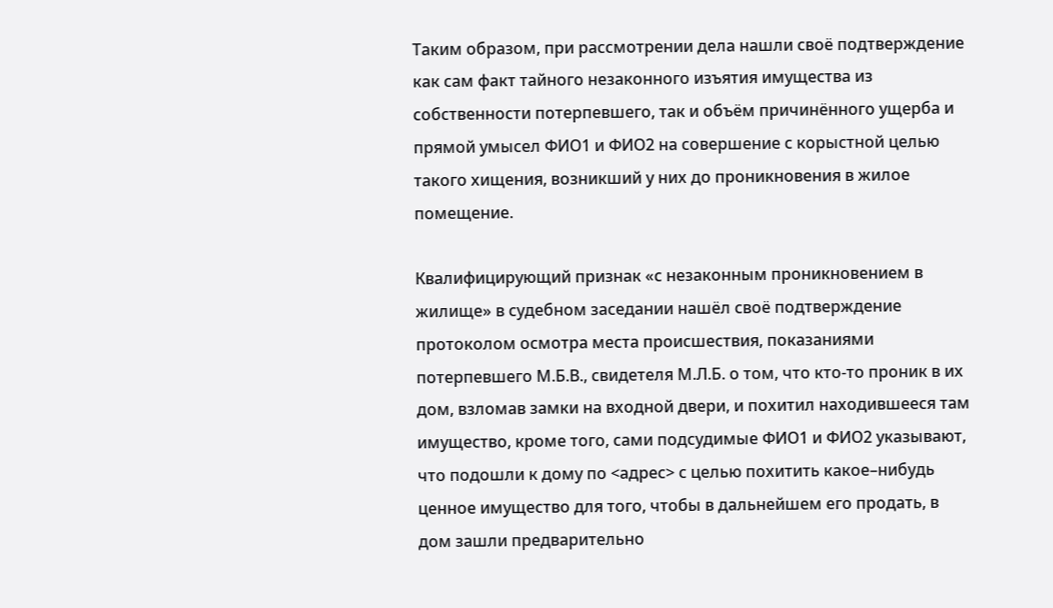Таким образом, при рассмотрении дела нашли своё подтверждение как сам факт тайного незаконного изъятия имущества из собственности потерпевшего, так и объём причинённого ущерба и прямой умысел ФИО1 и ФИО2 на совершение с корыстной целью такого хищения, возникший у них до проникновения в жилое помещение.

Квалифицирующий признак «с незаконным проникновением в жилище» в судебном заседании нашёл своё подтверждение протоколом осмотра места происшествия, показаниями потерпевшего М.Б.В., свидетеля М.Л.Б. о том, что кто-то проник в их дом, взломав замки на входной двери, и похитил находившееся там имущество, кроме того, сами подсудимые ФИО1 и ФИО2 указывают, что подошли к дому по <адрес> с целью похитить какое–нибудь ценное имущество для того, чтобы в дальнейшем его продать, в дом зашли предварительно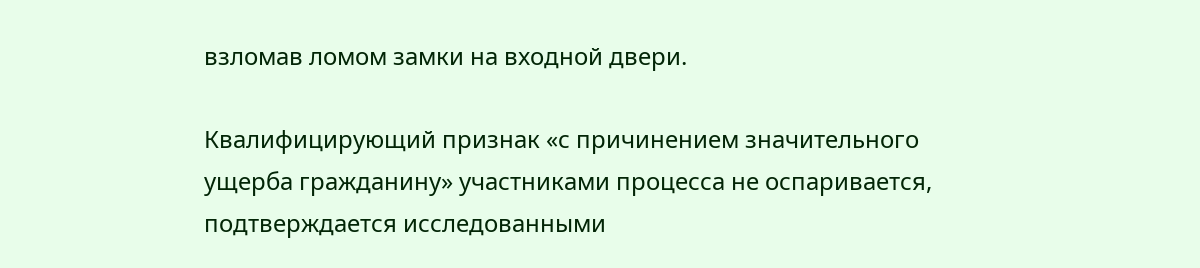взломав ломом замки на входной двери.

Квалифицирующий признак «с причинением значительного ущерба гражданину» участниками процесса не оспаривается, подтверждается исследованными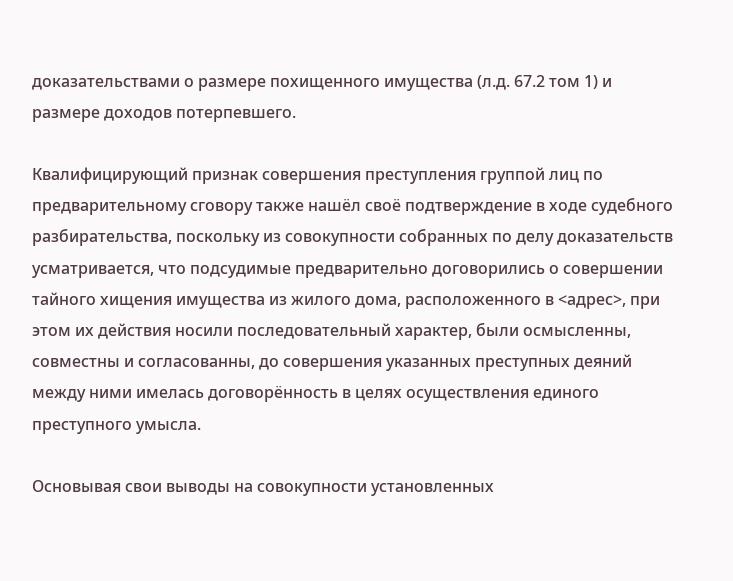доказательствами о размере похищенного имущества (л.д. 67.2 том 1) и размере доходов потерпевшего.

Квалифицирующий признак совершения преступления группой лиц по предварительному сговору также нашёл своё подтверждение в ходе судебного разбирательства, поскольку из совокупности собранных по делу доказательств усматривается, что подсудимые предварительно договорились о совершении тайного хищения имущества из жилого дома, расположенного в <адрес>, при этом их действия носили последовательный характер, были осмысленны, совместны и согласованны, до совершения указанных преступных деяний между ними имелась договорённость в целях осуществления единого преступного умысла.

Основывая свои выводы на совокупности установленных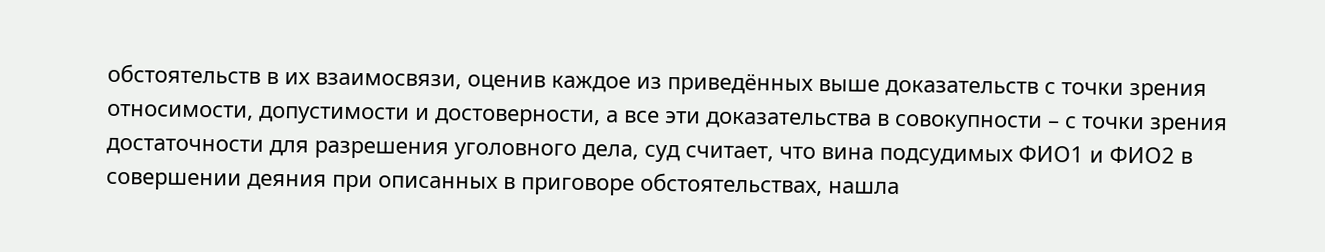обстоятельств в их взаимосвязи, оценив каждое из приведённых выше доказательств с точки зрения относимости, допустимости и достоверности, а все эти доказательства в совокупности – с точки зрения достаточности для разрешения уголовного дела, суд считает, что вина подсудимых ФИО1 и ФИО2 в совершении деяния при описанных в приговоре обстоятельствах, нашла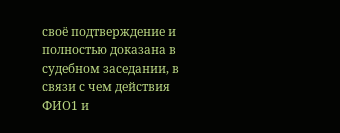своё подтверждение и полностью доказана в судебном заседании, в связи с чем действия ФИО1 и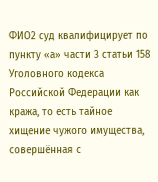ФИО2 суд квалифицирует по пункту «а» части 3 статьи 158 Уголовного кодекса Российской Федерации как кража, то есть тайное хищение чужого имущества, совершённая с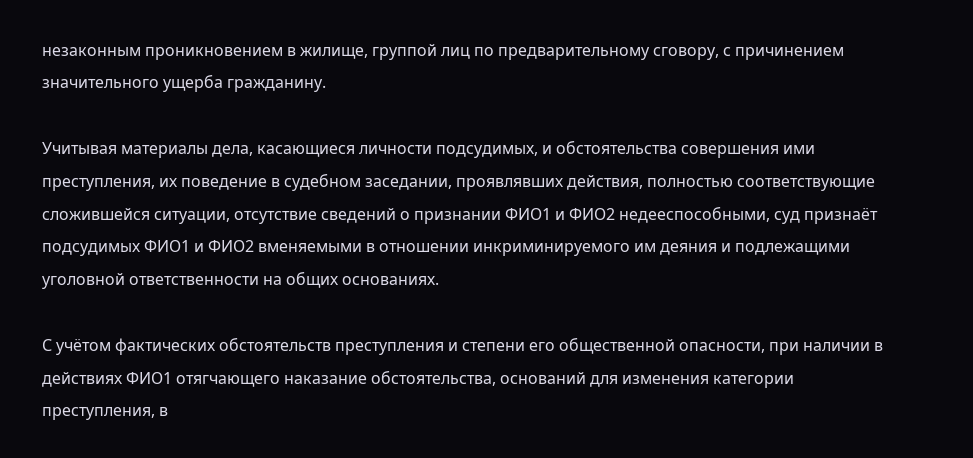незаконным проникновением в жилище, группой лиц по предварительному сговору, с причинением значительного ущерба гражданину.

Учитывая материалы дела, касающиеся личности подсудимых, и обстоятельства совершения ими преступления, их поведение в судебном заседании, проявлявших действия, полностью соответствующие сложившейся ситуации, отсутствие сведений о признании ФИО1 и ФИО2 недееспособными, суд признаёт подсудимых ФИО1 и ФИО2 вменяемыми в отношении инкриминируемого им деяния и подлежащими уголовной ответственности на общих основаниях.

С учётом фактических обстоятельств преступления и степени его общественной опасности, при наличии в действиях ФИО1 отягчающего наказание обстоятельства, оснований для изменения категории преступления, в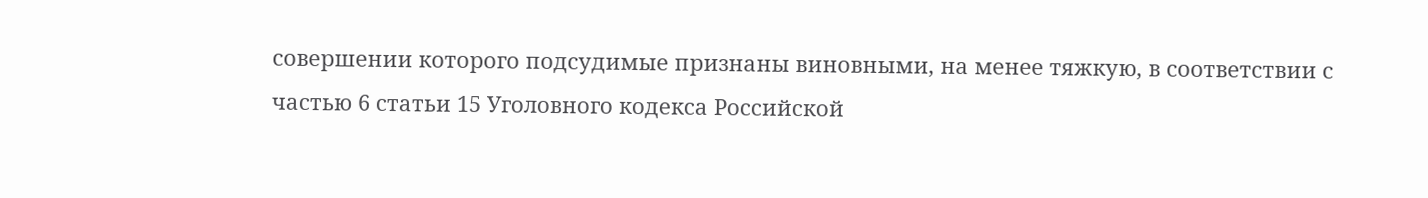совершении которого подсудимые признаны виновными, на менее тяжкую, в соответствии с частью 6 статьи 15 Уголовного кодекса Российской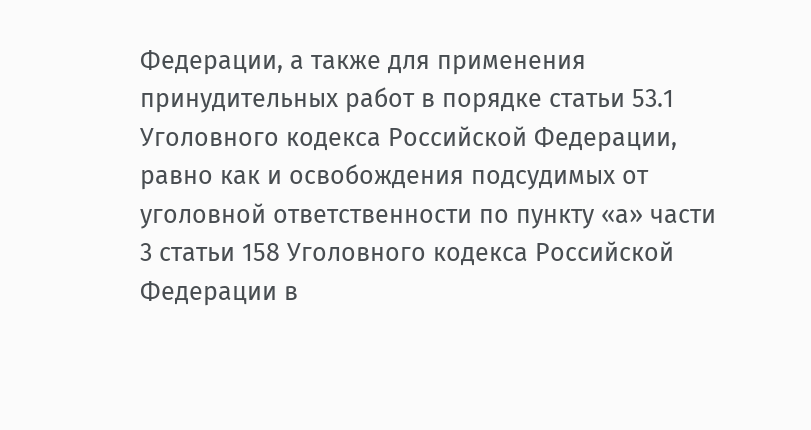Федерации, а также для применения принудительных работ в порядке статьи 53.1 Уголовного кодекса Российской Федерации, равно как и освобождения подсудимых от уголовной ответственности по пункту «а» части 3 статьи 158 Уголовного кодекса Российской Федерации в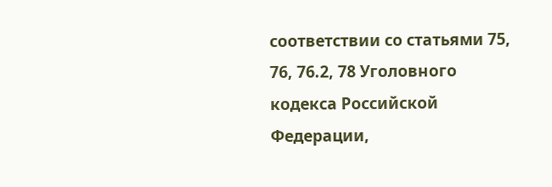соответствии со статьями 75, 76, 76.2, 78 Уголовного кодекса Российской Федерации,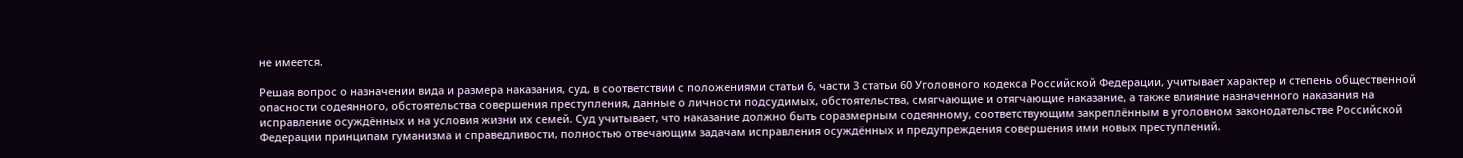не имеется.

Решая вопрос о назначении вида и размера наказания, суд, в соответствии с положениями статьи 6, части 3 статьи 60 Уголовного кодекса Российской Федерации, учитывает характер и степень общественной опасности содеянного, обстоятельства совершения преступления, данные о личности подсудимых, обстоятельства, смягчающие и отягчающие наказание, а также влияние назначенного наказания на исправление осуждённых и на условия жизни их семей. Суд учитывает, что наказание должно быть соразмерным содеянному, соответствующим закреплённым в уголовном законодательстве Российской Федерации принципам гуманизма и справедливости, полностью отвечающим задачам исправления осуждённых и предупреждения совершения ими новых преступлений.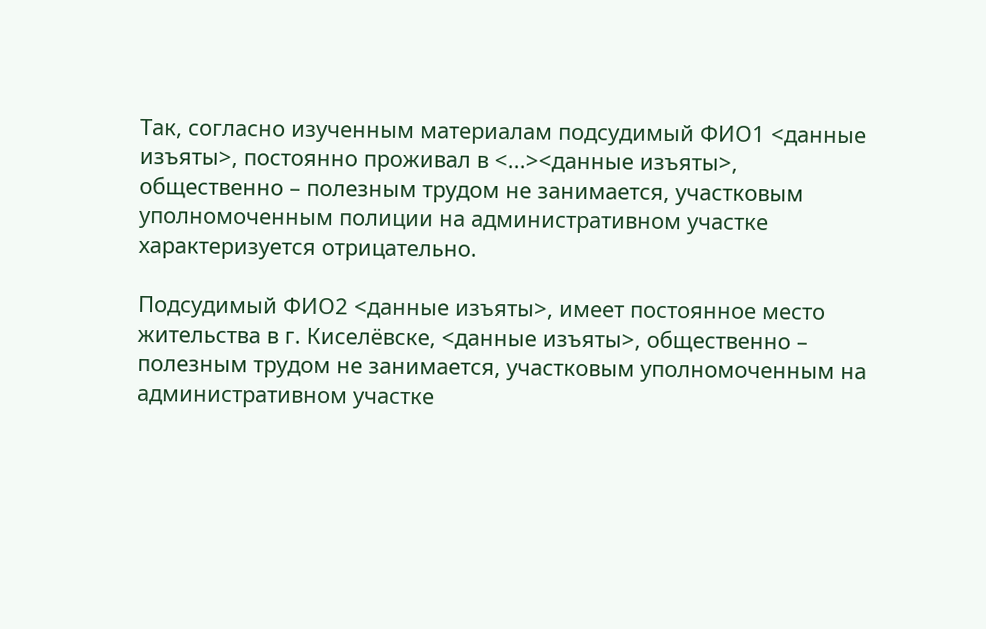Так, согласно изученным материалам подсудимый ФИО1 <данные изъяты>, постоянно проживал в <...><данные изъяты>, общественно – полезным трудом не занимается, участковым уполномоченным полиции на административном участке характеризуется отрицательно.

Подсудимый ФИО2 <данные изъяты>, имеет постоянное место жительства в г. Киселёвске, <данные изъяты>, общественно – полезным трудом не занимается, участковым уполномоченным на административном участке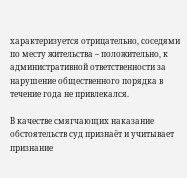характеризуется отрицательно, соседями по месту жительства – положительно, к административной ответственности за нарушение общественного порядка в течение года не привлекался.

В качестве смягчающих наказание обстоятельств суд признаёт и учитывает признание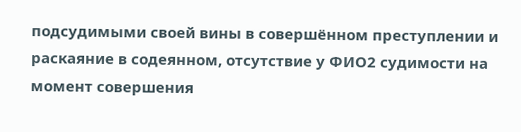подсудимыми своей вины в совершённом преступлении и раскаяние в содеянном, отсутствие у ФИО2 судимости на момент совершения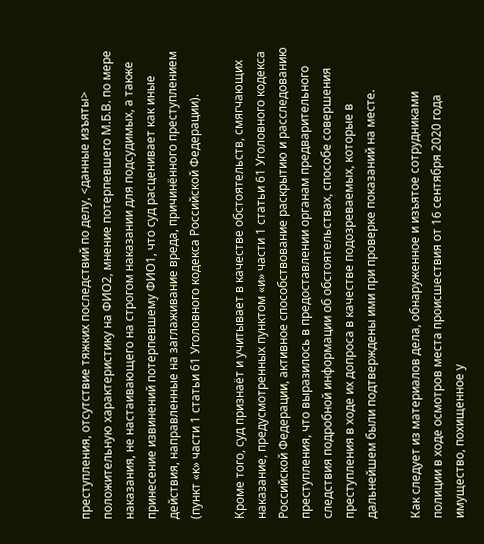преступления, отсутствие тяжких последствий по делу, <данные изъяты> положительную характеристику на ФИО2, мнение потерпевшего М.Б.В. по мере наказания, не настаивающего на строгом наказании для подсудимых, а также принесение извинений потерпевшему ФИО1, что суд расценивает как иные действия, направленные на заглаживание вреда, причинённого преступлением (пункт «к» части 1 статьи 61 Уголовного кодекса Российской Федерации).

Кроме того, суд признаёт и учитывает в качестве обстоятельств, смягчающих наказание, предусмотренных пунктом «и» части 1 статьи 61 Уголовного кодекса Российской Федерации, активное способствование раскрытию и расследованию преступления, что выразилось в предоставлении органам предварительного следствия подробной информации об обстоятельствах, способе совершения преступления в ходе их допроса в качестве подозреваемых, которые в дальнейшем были подтверждены ими при проверке показаний на месте.

Как следует из материалов дела, обнаруженное и изъятое сотрудниками полиции в ходе осмотров места происшествия от 16 сентября 2020 года имущество, похищенное у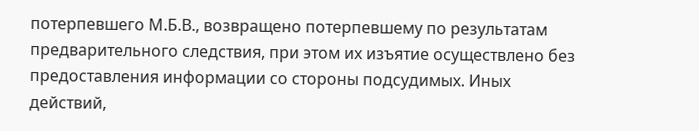потерпевшего М.Б.В., возвращено потерпевшему по результатам предварительного следствия, при этом их изъятие осуществлено без предоставления информации со стороны подсудимых. Иных действий,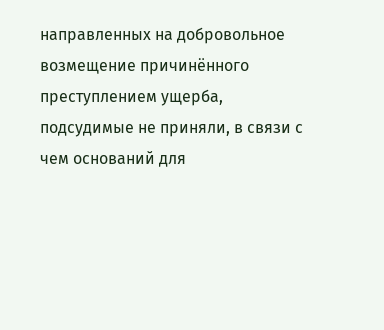направленных на добровольное возмещение причинённого преступлением ущерба, подсудимые не приняли, в связи с чем оснований для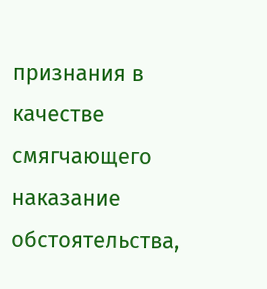признания в качестве смягчающего наказание обстоятельства,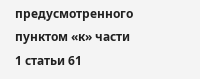предусмотренного пунктом «к» части 1 статьи 61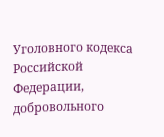Уголовного кодекса Российской Федерации, добровольного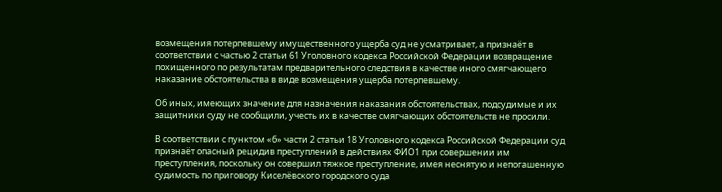возмещения потерпевшему имущественного ущерба суд не усматривает, а признаёт в соответствии с частью 2 статьи 61 Уголовного кодекса Российской Федерации возвращение похищенного по результатам предварительного следствия в качестве иного смягчающего наказание обстоятельства в виде возмещения ущерба потерпевшему.

Об иных, имеющих значение для назначения наказания обстоятельствах, подсудимые и их защитники суду не сообщили, учесть их в качестве смягчающих обстоятельств не просили.

В соответствии с пунктом «б» части 2 статьи 18 Уголовного кодекса Российской Федерации суд признаёт опасный рецидив преступлений в действиях ФИО1 при совершении им преступления, поскольку он совершил тяжкое преступление, имея неснятую и непогашенную судимость по приговору Киселёвского городского суда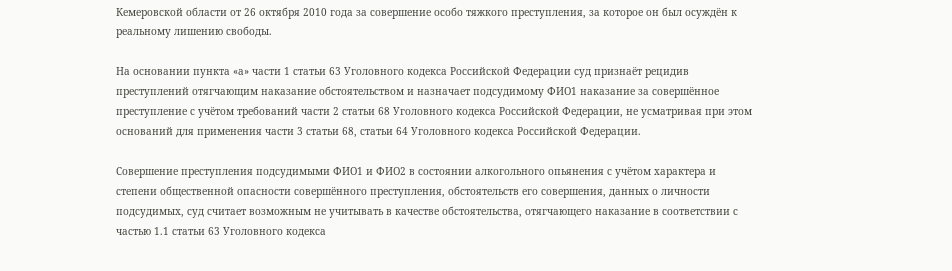Кемеровской области от 26 октября 2010 года за совершение особо тяжкого преступления, за которое он был осуждён к реальному лишению свободы.

На основании пункта «а» части 1 статьи 63 Уголовного кодекса Российской Федерации суд признаёт рецидив преступлений отягчающим наказание обстоятельством и назначает подсудимому ФИО1 наказание за совершённое преступление с учётом требований части 2 статьи 68 Уголовного кодекса Российской Федерации, не усматривая при этом оснований для применения части 3 статьи 68, статьи 64 Уголовного кодекса Российской Федерации.

Совершение преступления подсудимыми ФИО1 и ФИО2 в состоянии алкогольного опьянения с учётом характера и степени общественной опасности совершённого преступления, обстоятельств его совершения, данных о личности подсудимых, суд считает возможным не учитывать в качестве обстоятельства, отягчающего наказание в соответствии с частью 1.1 статьи 63 Уголовного кодекса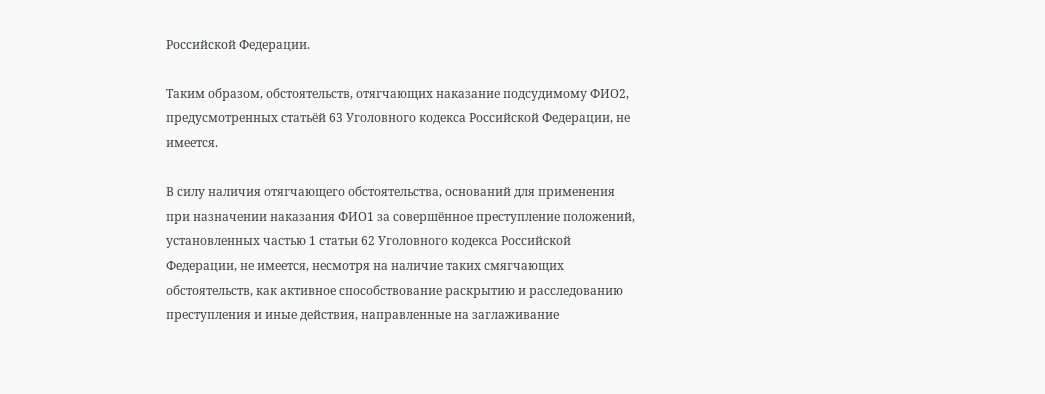Российской Федерации.

Таким образом, обстоятельств, отягчающих наказание подсудимому ФИО2, предусмотренных статьёй 63 Уголовного кодекса Российской Федерации, не имеется.

В силу наличия отягчающего обстоятельства, оснований для применения при назначении наказания ФИО1 за совершённое преступление положений, установленных частью 1 статьи 62 Уголовного кодекса Российской Федерации, не имеется, несмотря на наличие таких смягчающих обстоятельств, как активное способствование раскрытию и расследованию преступления и иные действия, направленные на заглаживание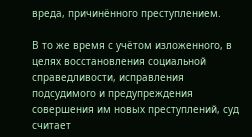вреда, причинённого преступлением.

В то же время с учётом изложенного, в целях восстановления социальной справедливости, исправления подсудимого и предупреждения совершения им новых преступлений, суд считает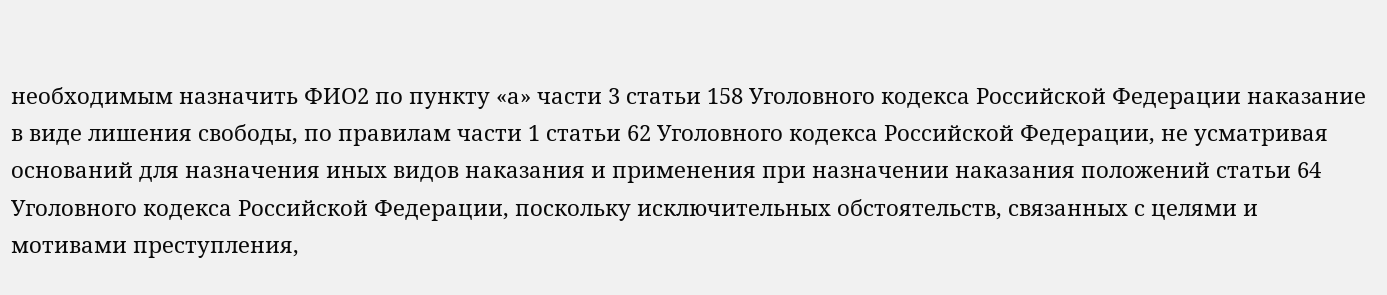необходимым назначить ФИО2 по пункту «а» части 3 статьи 158 Уголовного кодекса Российской Федерации наказание в виде лишения свободы, по правилам части 1 статьи 62 Уголовного кодекса Российской Федерации, не усматривая оснований для назначения иных видов наказания и применения при назначении наказания положений статьи 64 Уголовного кодекса Российской Федерации, поскольку исключительных обстоятельств, связанных с целями и мотивами преступления,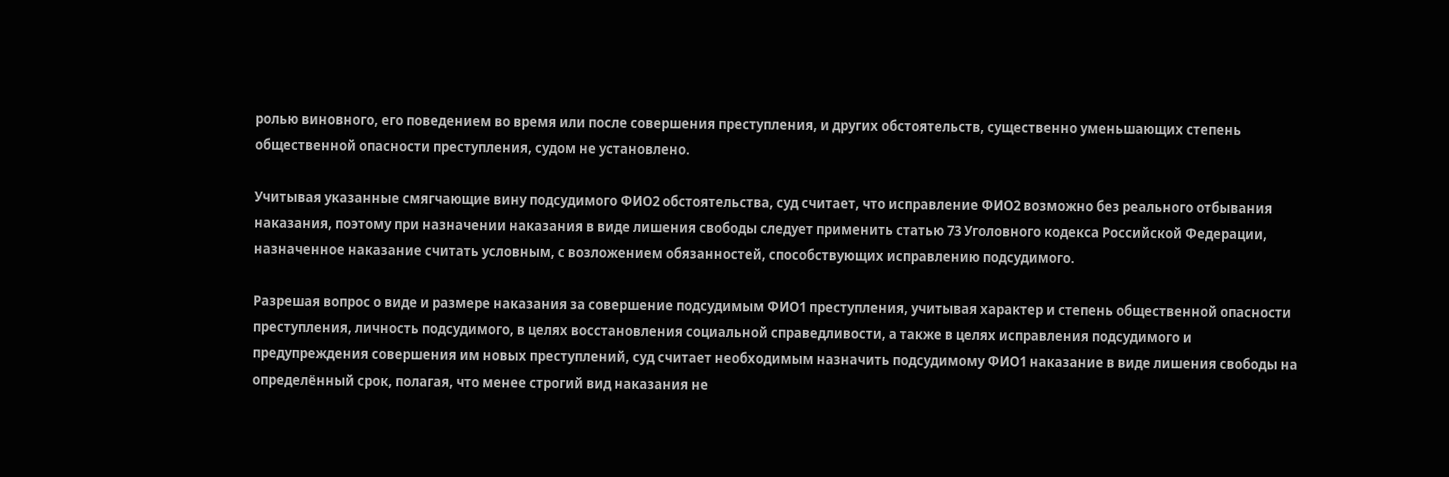ролью виновного, его поведением во время или после совершения преступления, и других обстоятельств, существенно уменьшающих степень общественной опасности преступления, судом не установлено.

Учитывая указанные смягчающие вину подсудимого ФИО2 обстоятельства, суд считает, что исправление ФИО2 возможно без реального отбывания наказания, поэтому при назначении наказания в виде лишения свободы следует применить статью 73 Уголовного кодекса Российской Федерации, назначенное наказание считать условным, с возложением обязанностей, способствующих исправлению подсудимого.

Разрешая вопрос о виде и размере наказания за совершение подсудимым ФИО1 преступления, учитывая характер и степень общественной опасности преступления, личность подсудимого, в целях восстановления социальной справедливости, а также в целях исправления подсудимого и предупреждения совершения им новых преступлений, суд считает необходимым назначить подсудимому ФИО1 наказание в виде лишения свободы на определённый срок, полагая, что менее строгий вид наказания не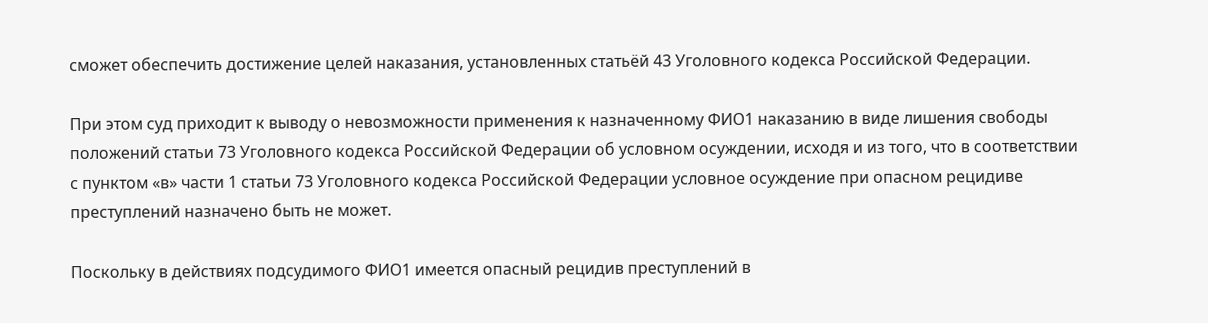сможет обеспечить достижение целей наказания, установленных статьёй 43 Уголовного кодекса Российской Федерации.

При этом суд приходит к выводу о невозможности применения к назначенному ФИО1 наказанию в виде лишения свободы положений статьи 73 Уголовного кодекса Российской Федерации об условном осуждении, исходя и из того, что в соответствии с пунктом «в» части 1 статьи 73 Уголовного кодекса Российской Федерации условное осуждение при опасном рецидиве преступлений назначено быть не может.

Поскольку в действиях подсудимого ФИО1 имеется опасный рецидив преступлений в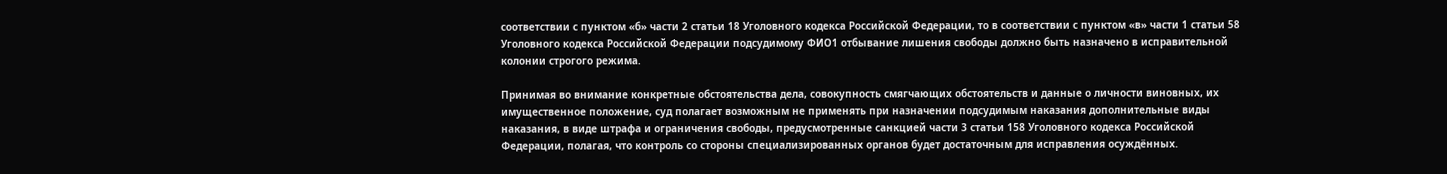соответствии с пунктом «б» части 2 статьи 18 Уголовного кодекса Российской Федерации, то в соответствии с пунктом «в» части 1 статьи 58 Уголовного кодекса Российской Федерации подсудимому ФИО1 отбывание лишения свободы должно быть назначено в исправительной колонии строгого режима.

Принимая во внимание конкретные обстоятельства дела, совокупность смягчающих обстоятельств и данные о личности виновных, их имущественное положение, суд полагает возможным не применять при назначении подсудимым наказания дополнительные виды наказания, в виде штрафа и ограничения свободы, предусмотренные санкцией части 3 статьи 158 Уголовного кодекса Российской Федерации, полагая, что контроль со стороны специализированных органов будет достаточным для исправления осуждённых.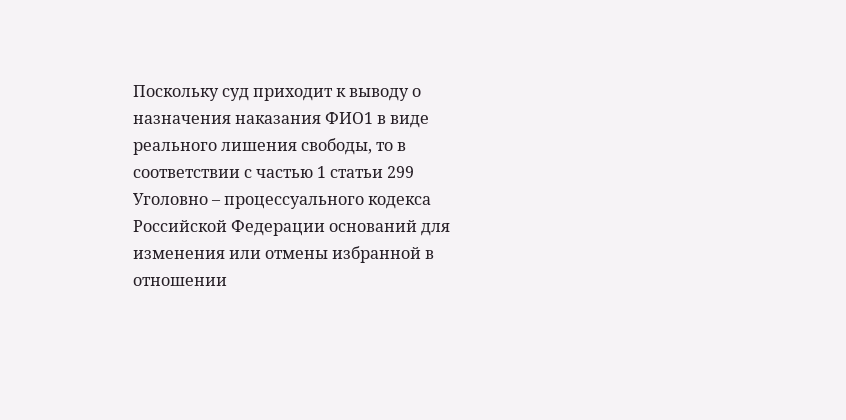Поскольку суд приходит к выводу о назначения наказания ФИО1 в виде реального лишения свободы, то в соответствии с частью 1 статьи 299 Уголовно – процессуального кодекса Российской Федерации оснований для изменения или отмены избранной в отношении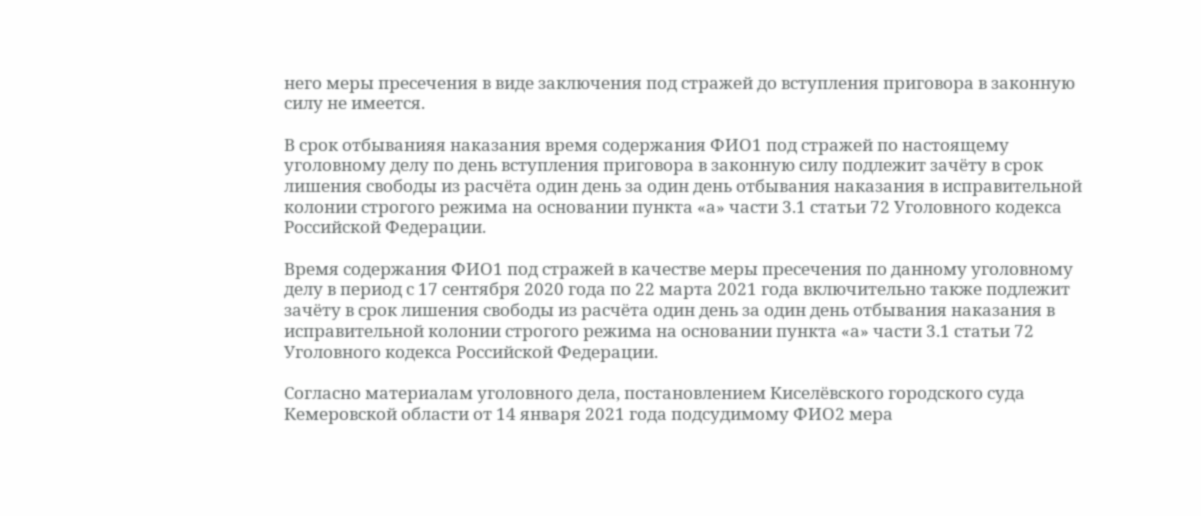него меры пресечения в виде заключения под стражей до вступления приговора в законную силу не имеется.

В срок отбыванияя наказания время содержания ФИО1 под стражей по настоящему уголовному делу по день вступления приговора в законную силу подлежит зачёту в срок лишения свободы из расчёта один день за один день отбывания наказания в исправительной колонии строгого режима на основании пункта «а» части 3.1 статьи 72 Уголовного кодекса Российской Федерации.

Время содержания ФИО1 под стражей в качестве меры пресечения по данному уголовному делу в период с 17 сентября 2020 года по 22 марта 2021 года включительно также подлежит зачёту в срок лишения свободы из расчёта один день за один день отбывания наказания в исправительной колонии строгого режима на основании пункта «а» части 3.1 статьи 72 Уголовного кодекса Российской Федерации.

Согласно материалам уголовного дела, постановлением Киселёвского городского суда Кемеровской области от 14 января 2021 года подсудимому ФИО2 мера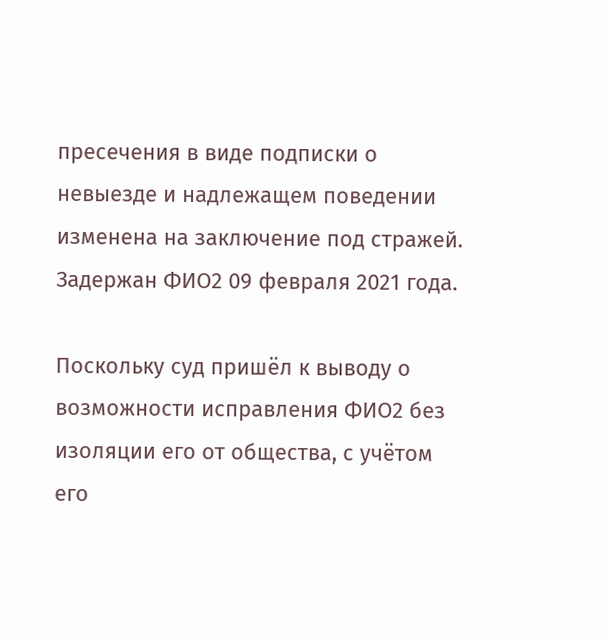пресечения в виде подписки о невыезде и надлежащем поведении изменена на заключение под стражей. Задержан ФИО2 09 февраля 2021 года.

Поскольку суд пришёл к выводу о возможности исправления ФИО2 без изоляции его от общества, с учётом его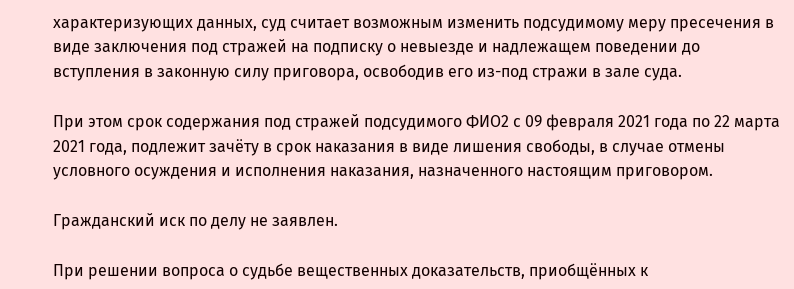характеризующих данных, суд считает возможным изменить подсудимому меру пресечения в виде заключения под стражей на подписку о невыезде и надлежащем поведении до вступления в законную силу приговора, освободив его из-под стражи в зале суда.

При этом срок содержания под стражей подсудимого ФИО2 с 09 февраля 2021 года по 22 марта 2021 года, подлежит зачёту в срок наказания в виде лишения свободы, в случае отмены условного осуждения и исполнения наказания, назначенного настоящим приговором.

Гражданский иск по делу не заявлен.

При решении вопроса о судьбе вещественных доказательств, приобщённых к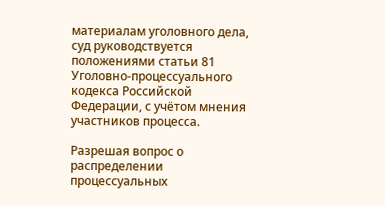материалам уголовного дела, суд руководствуется положениями статьи 81 Уголовно-процессуального кодекса Российской Федерации, с учётом мнения участников процесса.

Разрешая вопрос о распределении процессуальных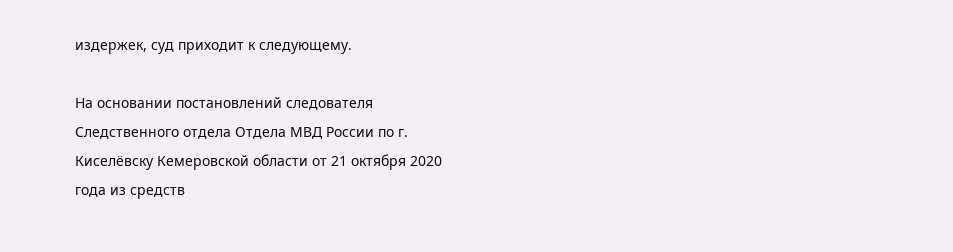издержек, суд приходит к следующему.

На основании постановлений следователя Следственного отдела Отдела МВД России по г. Киселёвску Кемеровской области от 21 октября 2020 года из средств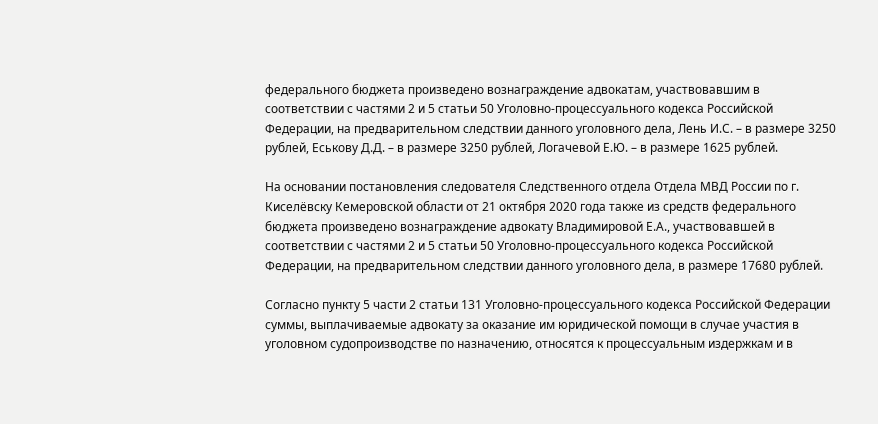федерального бюджета произведено вознаграждение адвокатам, участвовавшим в соответствии с частями 2 и 5 статьи 50 Уголовно-процессуального кодекса Российской Федерации, на предварительном следствии данного уголовного дела, Лень И.С. – в размере 3250 рублей, Еськову Д.Д. – в размере 3250 рублей, Логачевой Е.Ю. – в размере 1625 рублей.

На основании постановления следователя Следственного отдела Отдела МВД России по г. Киселёвску Кемеровской области от 21 октября 2020 года также из средств федерального бюджета произведено вознаграждение адвокату Владимировой Е.А., участвовавшей в соответствии с частями 2 и 5 статьи 50 Уголовно-процессуального кодекса Российской Федерации, на предварительном следствии данного уголовного дела, в размере 17680 рублей.

Согласно пункту 5 части 2 статьи 131 Уголовно-процессуального кодекса Российской Федерации суммы, выплачиваемые адвокату за оказание им юридической помощи в случае участия в уголовном судопроизводстве по назначению, относятся к процессуальным издержкам и в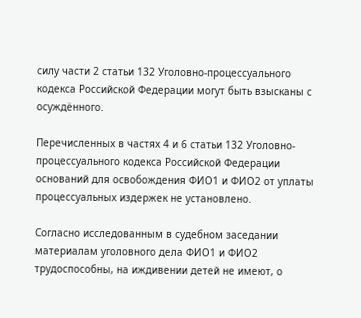силу части 2 статьи 132 Уголовно-процессуального кодекса Российской Федерации могут быть взысканы с осуждённого.

Перечисленных в частях 4 и 6 статьи 132 Уголовно-процессуального кодекса Российской Федерации оснований для освобождения ФИО1 и ФИО2 от уплаты процессуальных издержек не установлено.

Согласно исследованным в судебном заседании материалам уголовного дела ФИО1 и ФИО2 трудоспособны, на иждивении детей не имеют, о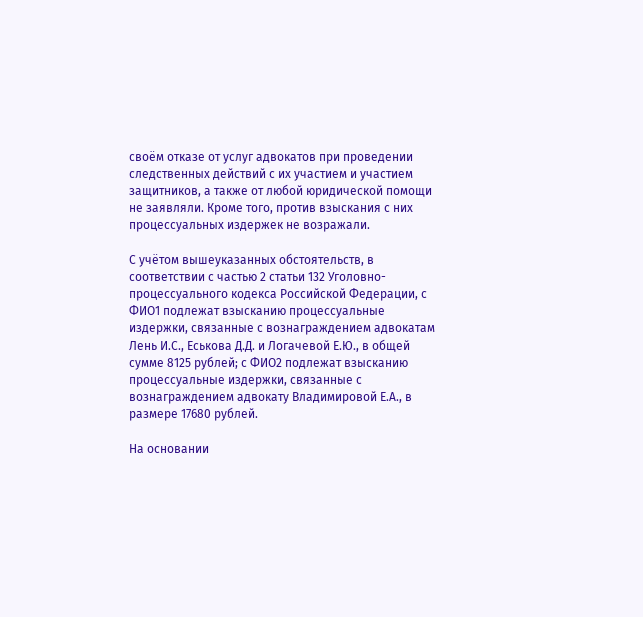своём отказе от услуг адвокатов при проведении следственных действий с их участием и участием защитников, а также от любой юридической помощи не заявляли. Кроме того, против взыскания с них процессуальных издержек не возражали.

С учётом вышеуказанных обстоятельств, в соответствии с частью 2 статьи 132 Уголовно-процессуального кодекса Российской Федерации, с ФИО1 подлежат взысканию процессуальные издержки, связанные с вознаграждением адвокатам Лень И.С., Еськова Д.Д. и Логачевой Е.Ю., в общей сумме 8125 рублей; с ФИО2 подлежат взысканию процессуальные издержки, связанные с вознаграждением адвокату Владимировой Е.А., в размере 17680 рублей.

На основании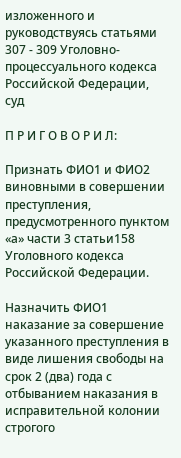изложенного и руководствуясь статьями 307 - 309 Уголовно-процессуального кодекса Российской Федерации, суд

П Р И Г О В О Р И Л:

Признать ФИО1 и ФИО2 виновными в совершении преступления, предусмотренного пунктом «а» части 3 статьи158 Уголовного кодекса Российской Федерации.

Назначить ФИО1 наказание за совершение указанного преступления в виде лишения свободы на срок 2 (два) года с отбыванием наказания в исправительной колонии строгого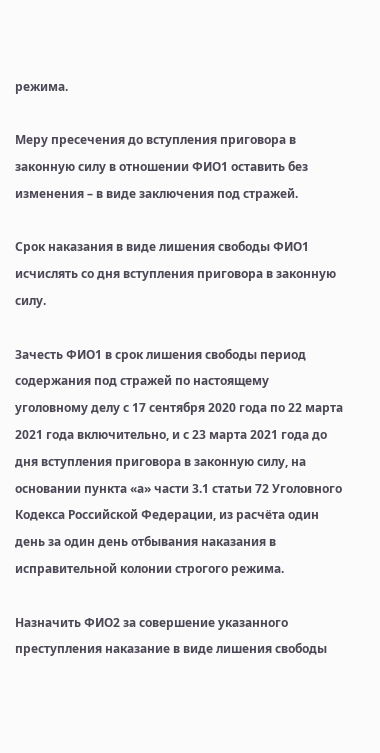режима.

Меру пресечения до вступления приговора в законную силу в отношении ФИО1 оставить без изменения – в виде заключения под стражей.

Срок наказания в виде лишения свободы ФИО1 исчислять со дня вступления приговора в законную силу.

Зачесть ФИО1 в срок лишения свободы период содержания под стражей по настоящему уголовному делу с 17 сентября 2020 года по 22 марта 2021 года включительно, и с 23 марта 2021 года до дня вступления приговора в законную силу, на основании пункта «а» части 3.1 статьи 72 Уголовного Кодекса Российской Федерации, из расчёта один день за один день отбывания наказания в исправительной колонии строгого режима.

Назначить ФИО2 за совершение указанного преступления наказание в виде лишения свободы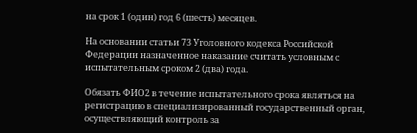на срок 1 (один) год 6 (шесть) месяцев.

На основании статьи 73 Уголовного кодекса Российской Федерации назначенное наказание считать условным с испытательным сроком 2 (два) года.

Обязать ФИО2 в течение испытательного срока являться на регистрацию в специализированный государственный орган, осуществляющий контроль за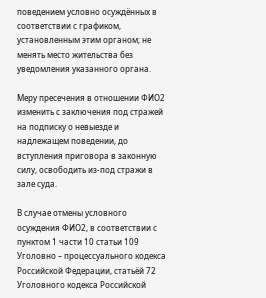поведением условно осуждённых в соответствии с графиком, установленным этим органом; не менять место жительства без уведомления указанного органа.

Меру пресечения в отношении ФИО2 изменить с заключения под стражей на подписку о невыезде и надлежащем поведении, до вступления приговора в законную силу, освободить из-под стражи в зале суда.

В случае отмены условного осуждения ФИО2, в соответствии с пунктом 1 части 10 статьи 109 Уголовно – процессуального кодекса Российской Федерации, статьёй 72 Уголовного кодекса Российской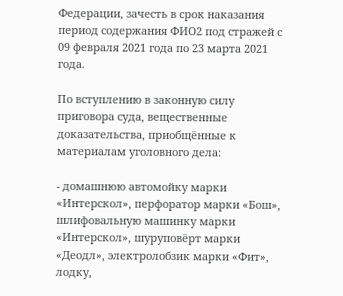Федерации, зачесть в срок наказания период содержания ФИО2 под стражей с 09 февраля 2021 года по 23 марта 2021 года.

По вступлению в законную силу приговора суда, вещественные доказательства, приобщённые к материалам уголовного дела:

- домашнюю автомойку марки «Интерскол», перфоратор марки «Бош», шлифовальную машинку марки «Интерскол», шуруповёрт марки «Деодл», электролобзик марки «Фит», лодку,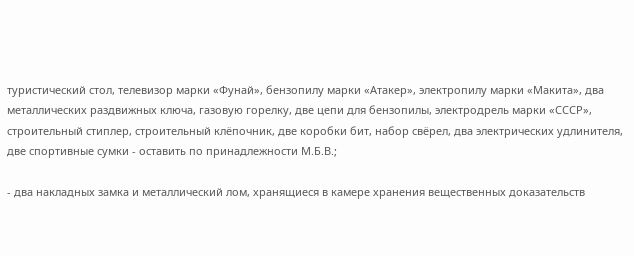туристический стол, телевизор марки «Фунай», бензопилу марки «Атакер», электропилу марки «Макита», два металлических раздвижных ключа, газовую горелку, две цепи для бензопилы, электродрель марки «СССР», строительный стиплер, строительный клёпочник, две коробки бит, набор свёрел, два электрических удлинителя, две спортивные сумки - оставить по принадлежности М.Б.В.;

- два накладных замка и металлический лом, хранящиеся в камере хранения вещественных доказательств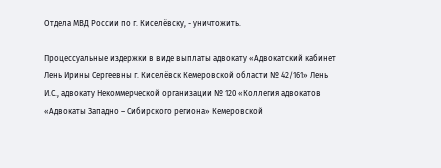Отдела МВД России по г. Киселёвску, - уничтожить.

Процессуальные издержки в виде выплаты адвокату «Адвокатский кабинет Лень Ирины Сергеевны г. Киселёвск Кемеровской области № 42/161» Лень И.С., адвокату Некоммерческой организации № 120 «Коллегия адвокатов «Адвокаты Западно – Сибирского региона» Кемеровской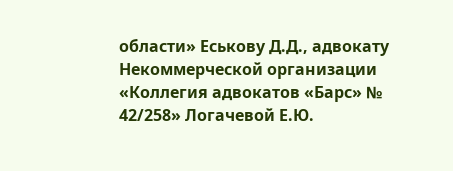области» Еськову Д.Д., адвокату Некоммерческой организации «Коллегия адвокатов «Барс» № 42/258» Логачевой Е.Ю.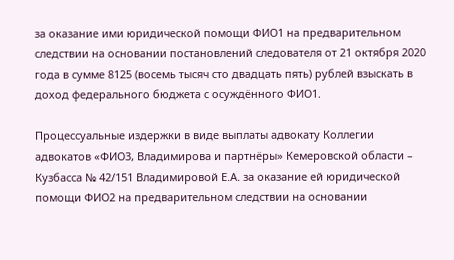за оказание ими юридической помощи ФИО1 на предварительном следствии на основании постановлений следователя от 21 октября 2020 года в сумме 8125 (восемь тысяч сто двадцать пять) рублей взыскать в доход федерального бюджета с осуждённого ФИО1.

Процессуальные издержки в виде выплаты адвокату Коллегии адвокатов «ФИО3, Владимирова и партнёры» Кемеровской области – Кузбасса № 42/151 Владимировой Е.А. за оказание ей юридической помощи ФИО2 на предварительном следствии на основании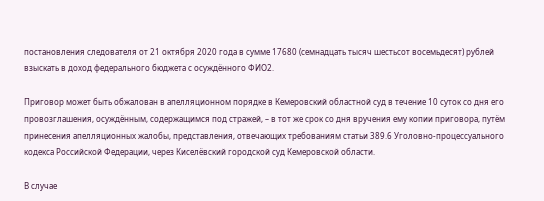постановления следователя от 21 октября 2020 года в сумме 17680 (семнадцать тысяч шестьсот восемьдесят) рублей взыскать в доход федерального бюджета с осуждённого ФИО2.

Приговор может быть обжалован в апелляционном порядке в Кемеровский областной суд в течение 10 суток со дня его провозглашения, осуждённым, содержащимся под стражей, – в тот же срок со дня вручения ему копии приговора, путём принесения апелляционных жалобы, представления, отвечающих требованиям статьи 389.6 Уголовно-процессуального кодекса Российской Федерации, через Киселёвский городской суд Кемеровской области.

В случае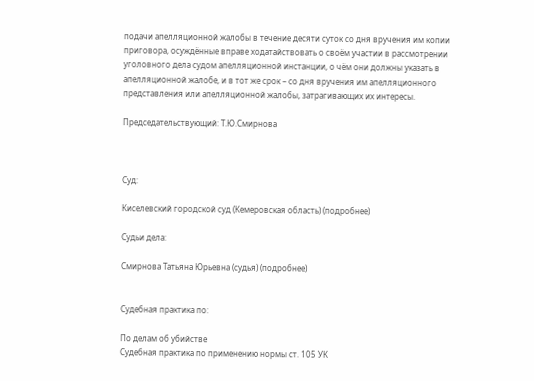подачи апелляционной жалобы в течение десяти суток со дня вручения им копии приговора, осуждённые вправе ходатайствовать о своём участии в рассмотрении уголовного дела судом апелляционной инстанции, о чём они должны указать в апелляционной жалобе, и в тот же срок – со дня вручения им апелляционного представления или апелляционной жалобы, затрагивающих их интересы.

Председательствующий: Т.Ю.Смирнова



Суд:

Киселевский городской суд (Кемеровская область) (подробнее)

Судьи дела:

Смирнова Татьяна Юрьевна (судья) (подробнее)


Судебная практика по:

По делам об убийстве
Судебная практика по применению нормы ст. 105 УК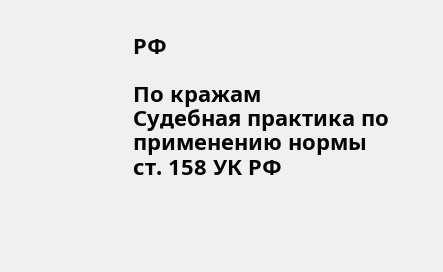РФ

По кражам
Судебная практика по применению нормы ст. 158 УК РФ